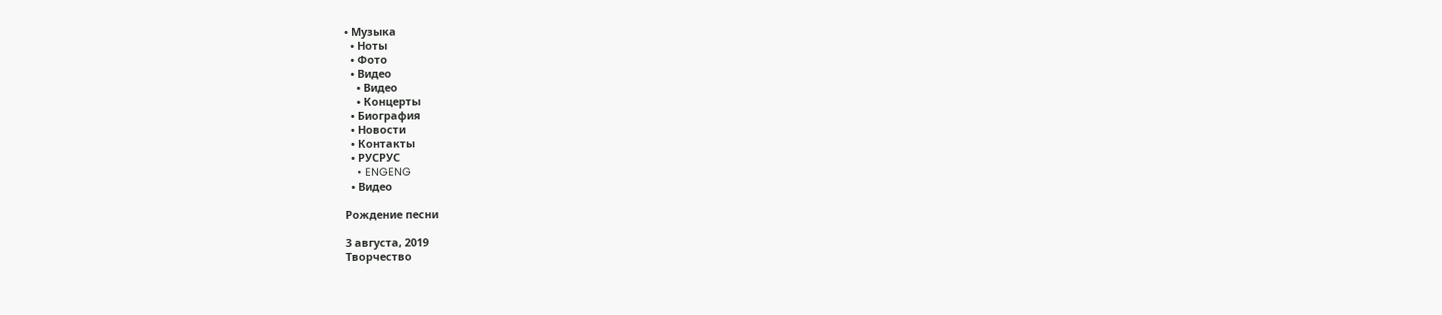• Музыка
  • Ноты
  • Фото
  • Видео
    • Видео
    • Концерты
  • Биография
  • Новости
  • Контакты
  • РУСРУС
    • ENGENG
  • Видео

Рождение песни

3 августа, 2019
Творчество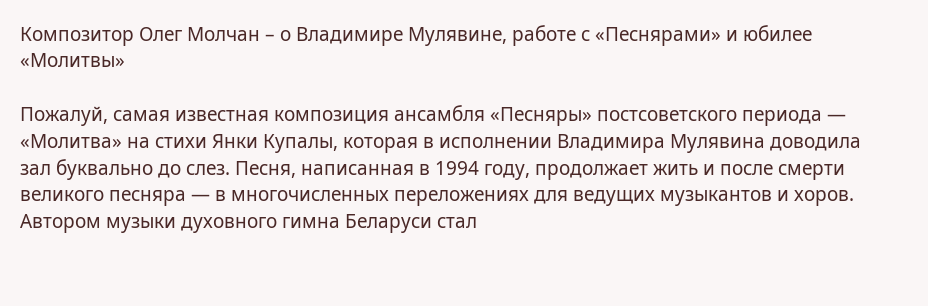Композитор Олег Молчан – о Владимире Мулявине, работе с «Песнярами» и юбилее «Молитвы»

Пожалуй, самая известная композиция ансамбля «Песняры» постсоветского периода — «Молитва» на стихи Янки Купалы, которая в исполнении Владимира Мулявина доводила зал буквально до слез. Песня, написанная в 1994 году, продолжает жить и после смерти великого песняра — в многочисленных переложениях для ведущих музыкантов и хоров. Автором музыки духовного гимна Беларуси стал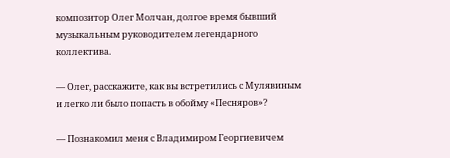композитор Олег Молчан, долгое время бывший музыкальным руководителем легендарного коллектива.

— Олег, расскажите, как вы встретились с Мулявиным и легко ли было попасть в обойму «Песняров»?

— Познакомил меня с Владимиром Георгиевичем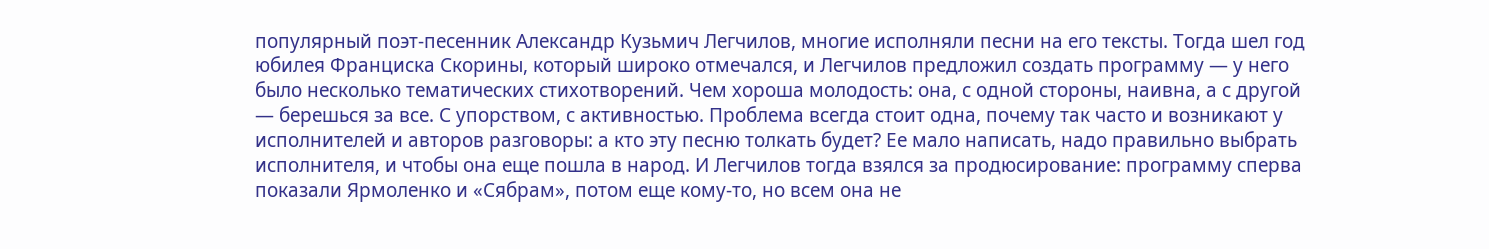популярный поэт-песенник Александр Кузьмич Легчилов, многие исполняли песни на его тексты. Тогда шел год юбилея Франциска Скорины, который широко отмечался, и Легчилов предложил создать программу — у него было несколько тематических стихотворений. Чем хороша молодость: она, с одной стороны, наивна, а с другой — берешься за все. С упорством, с активностью. Проблема всегда стоит одна, почему так часто и возникают у исполнителей и авторов разговоры: а кто эту песню толкать будет? Ее мало написать, надо правильно выбрать исполнителя, и чтобы она еще пошла в народ. И Легчилов тогда взялся за продюсирование: программу сперва показали Ярмоленко и «Сябрам», потом еще кому-то, но всем она не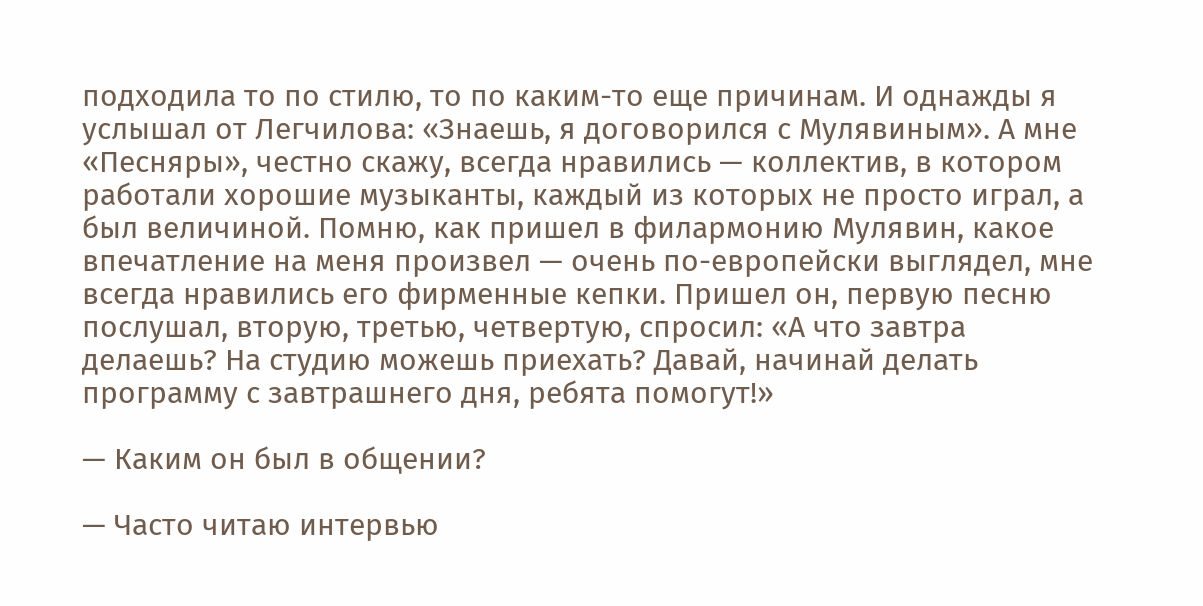подходила то по стилю, то по каким-то еще причинам. И однажды я услышал от Легчилова: «Знаешь, я договорился с Мулявиным». А мне «Песняры», честно скажу, всегда нравились — коллектив, в котором работали хорошие музыканты, каждый из которых не просто играл, а был величиной. Помню, как пришел в филармонию Мулявин, какое впечатление на меня произвел — очень по-европейски выглядел, мне всегда нравились его фирменные кепки. Пришел он, первую песню послушал, вторую, третью, четвертую, спросил: «А что завтра делаешь? На студию можешь приехать? Давай, начинай делать программу с завтрашнего дня, ребята помогут!»

— Каким он был в общении?

— Часто читаю интервью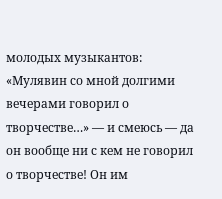молодых музыкантов: «Мулявин со мной долгими вечерами говорил о творчестве…» — и смеюсь — да он вообще ни с кем не говорил о творчестве! Он им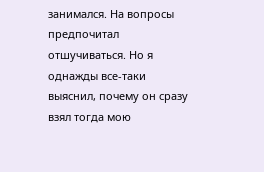занимался. На вопросы предпочитал отшучиваться. Но я однажды все-таки выяснил, почему он сразу взял тогда мою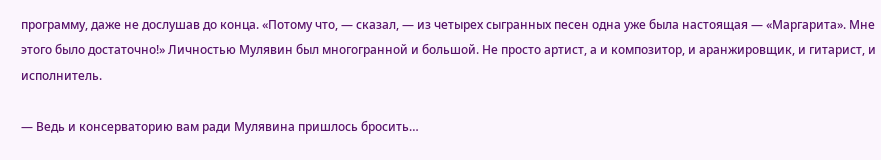программу, даже не дослушав до конца. «Потому что, — сказал, — из четырех сыгранных песен одна уже была настоящая — «Маргарита». Мне этого было достаточно!» Личностью Мулявин был многогранной и большой. Не просто артист, а и композитор, и аранжировщик, и гитарист, и исполнитель.

— Ведь и консерваторию вам ради Мулявина пришлось бросить…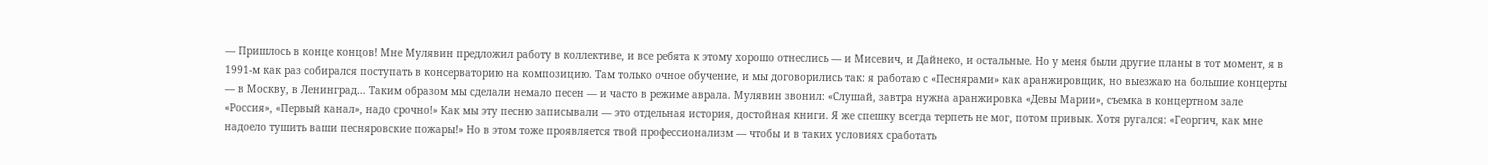— Пришлось в конце концов! Мне Мулявин предложил работу в коллективе, и все ребята к этому хорошо отнеслись — и Мисевич, и Дайнеко, и остальные. Но у меня были другие планы в тот момент, я в 1991-м как раз собирался поступать в консерваторию на композицию. Там только очное обучение, и мы договорились так: я работаю с «Песнярами» как аранжировщик, но выезжаю на большие концерты — в Москву, в Ленинград… Таким образом мы сделали немало песен — и часто в режиме аврала. Мулявин звонил: «Слушай, завтра нужна аранжировка «Девы Марии», съемка в концертном зале «Россия», «Первый канал», надо срочно!» Как мы эту песню записывали — это отдельная история, достойная книги. Я же спешку всегда терпеть не мог, потом привык. Хотя ругался: «Георгич, как мне надоело тушить ваши песняровские пожары!» Но в этом тоже проявляется твой профессионализм — чтобы и в таких условиях сработать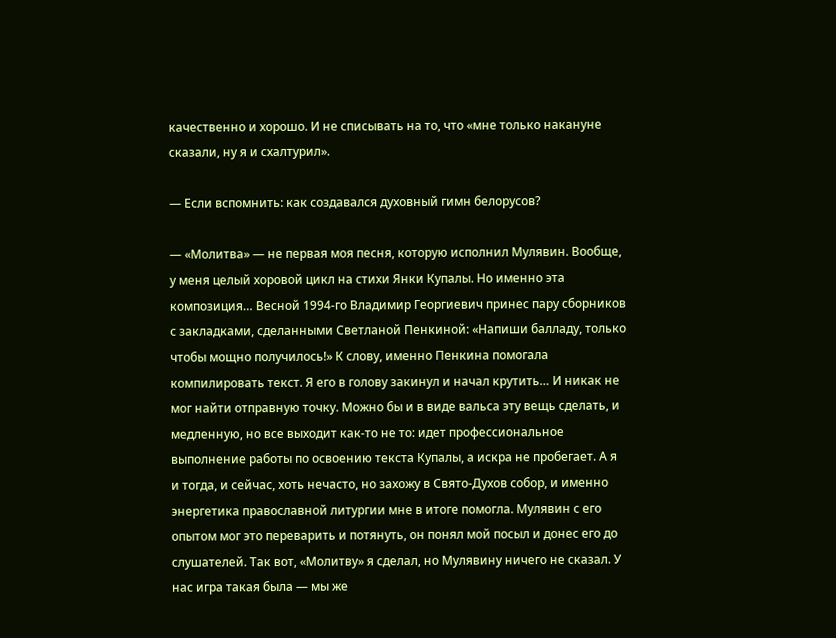качественно и хорошо. И не списывать на то, что «мне только накануне сказали, ну я и схалтурил».

— Если вспомнить: как создавался духовный гимн белорусов?

— «Молитва» — не первая моя песня, которую исполнил Мулявин. Вообще, у меня целый хоровой цикл на стихи Янки Купалы. Но именно эта композиция… Весной 1994-го Владимир Георгиевич принес пару сборников с закладками, сделанными Светланой Пенкиной: «Напиши балладу, только чтобы мощно получилось!» К слову, именно Пенкина помогала компилировать текст. Я его в голову закинул и начал крутить… И никак не мог найти отправную точку. Можно бы и в виде вальса эту вещь сделать, и медленную, но все выходит как-то не то: идет профессиональное выполнение работы по освоению текста Купалы, а искра не пробегает. А я и тогда, и сейчас, хоть нечасто, но захожу в Свято-Духов собор, и именно энергетика православной литургии мне в итоге помогла. Мулявин с его опытом мог это переварить и потянуть, он понял мой посыл и донес его до слушателей. Так вот, «Молитву» я сделал, но Мулявину ничего не сказал. У нас игра такая была — мы же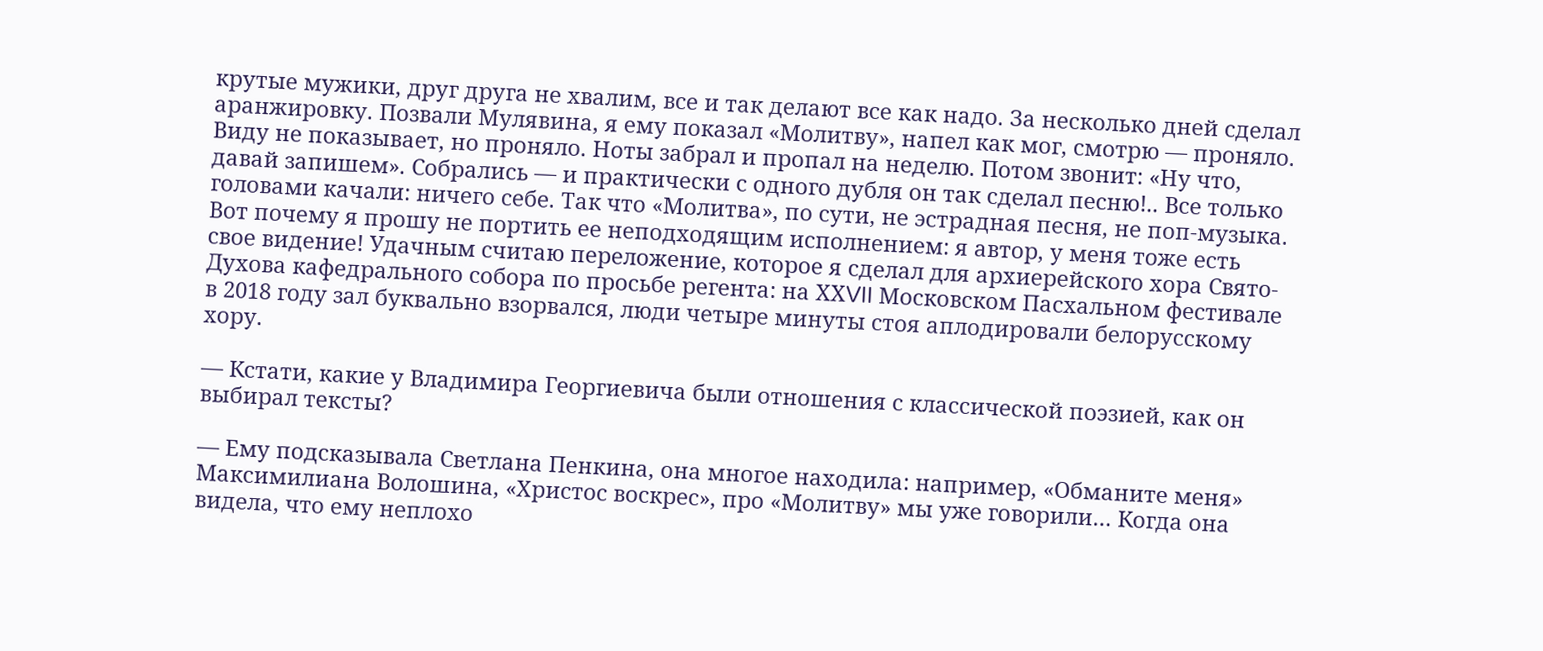крутые мужики, друг друга не хвалим, все и так делают все как надо. За несколько дней сделал аранжировку. Позвали Мулявина, я ему показал «Молитву», напел как мог, смотрю — проняло. Виду не показывает, но проняло. Ноты забрал и пропал на неделю. Потом звонит: «Ну что, давай запишем». Собрались — и практически с одного дубля он так сделал песню!.. Все только головами качали: ничего себе. Так что «Молитва», по сути, не эстрадная песня, не поп-музыка. Вот почему я прошу не портить ее неподходящим исполнением: я автор, у меня тоже есть свое видение! Удачным считаю переложение, которое я сделал для архиерейского хора Свято-Духова кафедрального собора по просьбе регента: на ХХVII Московском Пасхальном фестивале в 2018 году зал буквально взорвался, люди четыре минуты стоя аплодировали белорусскому хору.

— Кстати, какие у Владимира Георгиевича были отношения с классической поэзией, как он выбирал тексты?

— Ему подсказывала Светлана Пенкина, она многое находила: например, «Обманите меня» Максимилиана Волошина, «Христос воскрес», про «Молитву» мы уже говорили… Когда она видела, что ему неплохо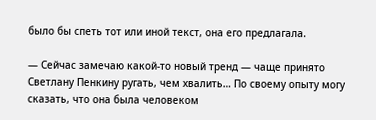было бы спеть тот или иной текст, она его предлагала.

— Сейчас замечаю какой-то новый тренд — чаще принято Светлану Пенкину ругать, чем хвалить… По своему опыту могу сказать, что она была человеком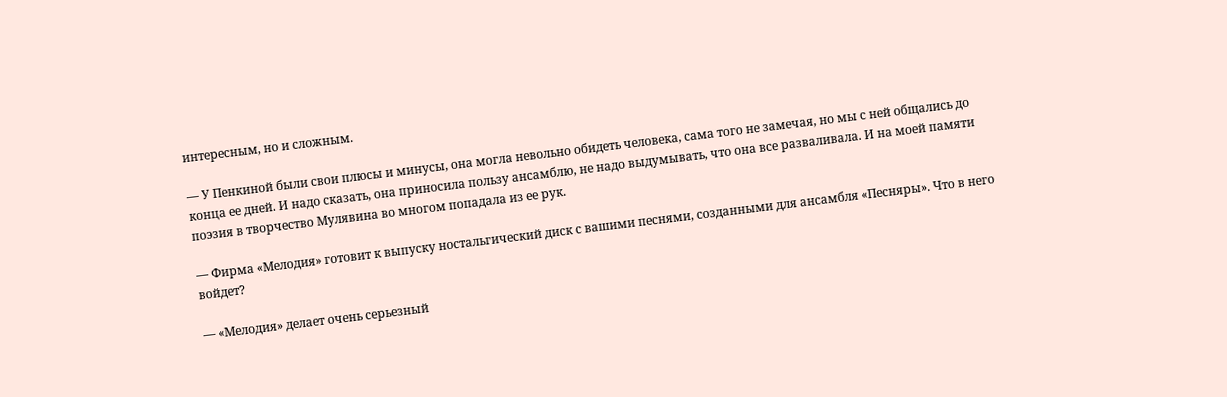интересным, но и сложным.

— У Пенкиной были свои плюсы и минусы, она могла невольно обидеть человека, сама того не замечая, но мы с ней общались до конца ее дней. И надо сказать, она приносила пользу ансамблю, не надо выдумывать, что она все разваливала. И на моей памяти поэзия в творчество Мулявина во многом попадала из ее рук.

— Фирма «Мелодия» готовит к выпуску ностальгический диск с вашими песнями, созданными для ансамбля «Песняры». Что в него войдет?

— «Мелодия» делает очень серьезный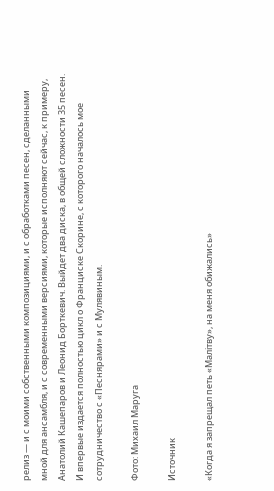релиз — и с моими собственными композициями, и с обработками песен, сделанными мной для ансамбля, и с современными версиями, которые исполняют сейчас, к примеру, Анатолий Кашепаров и Леонид Борткевич. Выйдет два диска, в общей сложности 35 песен. И впервые издается полностью цикл о Франциске Скорине, с которого началось мое сотрудничество с «Песнярами» и с Мулявиным.

Фото: Михаил Маруга

Источник

«Когда я запрещал петь «Малітву», на меня обижались»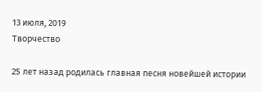13 июля, 2019
Творчество

25 лет назад родилась главная песня новейшей истории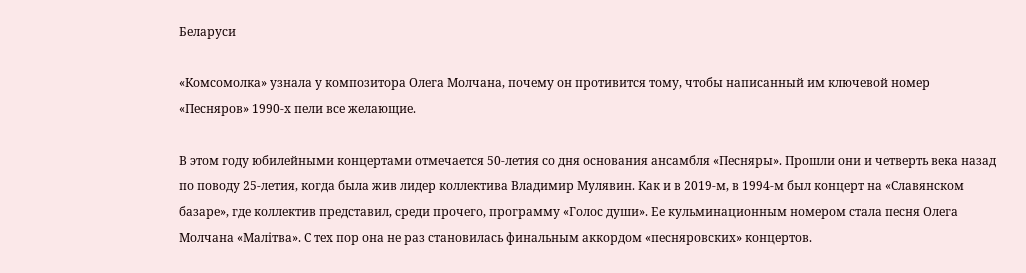Беларуси

«Комсомолка» узнала у композитора Олега Молчана, почему он противится тому, чтобы написанный им ключевой номер «Песняров» 1990-х пели все желающие.

В этом году юбилейными концертами отмечается 50-летия со дня основания ансамбля «Песняры». Прошли они и четверть века назад по поводу 25-летия, когда была жив лидер коллектива Владимир Мулявин. Как и в 2019-м, в 1994-м был концерт на «Славянском базаре», где коллектив представил, среди прочего, программу «Голос души». Ее кульминационным номером стала песня Олега Молчана «Малітва». С тех пор она не раз становилась финальным аккордом «песняровских» концертов.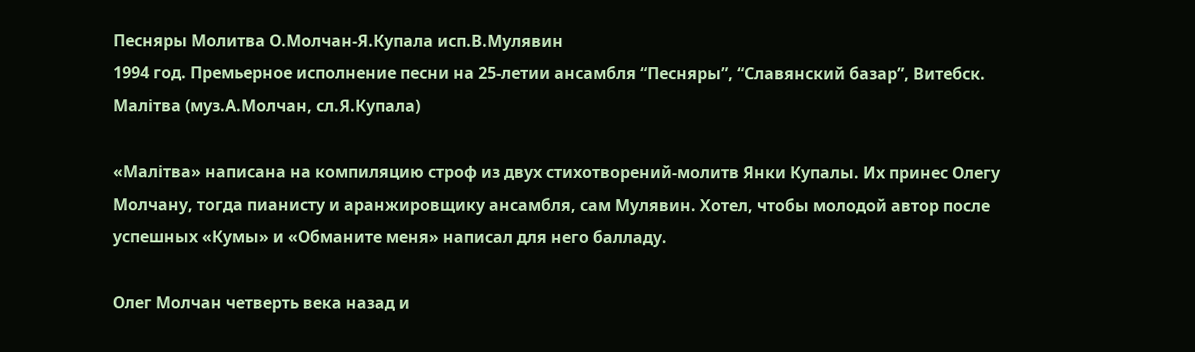Песняры Молитва О.Молчан-Я.Купала исп.В.Мулявин
1994 год. Премьерное исполнение песни на 25-летии ансамбля “Песняры”, “Славянский базар”, Витебск. Малiтва (муз.А.Молчан, сл.Я.Купала)

«Малітва» написана на компиляцию строф из двух стихотворений-молитв Янки Купалы. Их принес Олегу Молчану, тогда пианисту и аранжировщику ансамбля, сам Мулявин. Хотел, чтобы молодой автор после успешных «Кумы» и «Обманите меня» написал для него балладу.

Олег Молчан четверть века назад и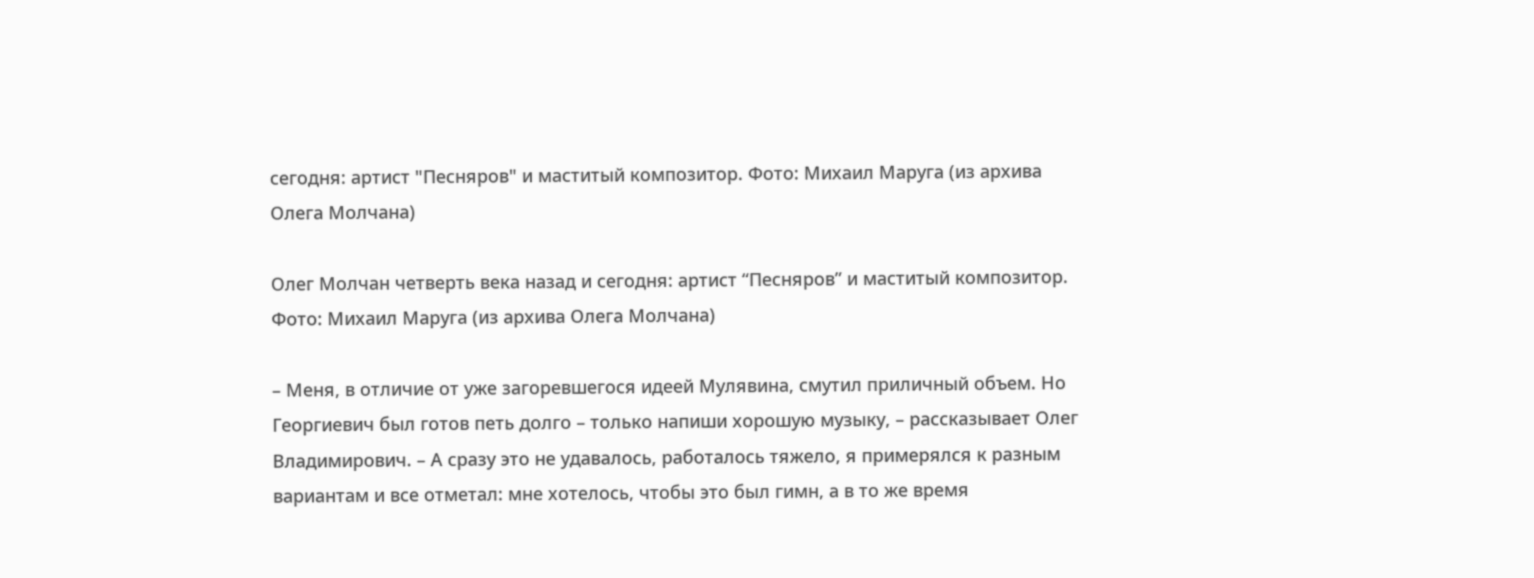сегодня: артист "Песняров" и маститый композитор. Фото: Михаил Маруга (из архива Олега Молчана)

Олег Молчан четверть века назад и сегодня: артист “Песняров” и маститый композитор. Фото: Михаил Маруга (из архива Олега Молчана)

– Меня, в отличие от уже загоревшегося идеей Мулявина, смутил приличный объем. Но Георгиевич был готов петь долго – только напиши хорошую музыку, – рассказывает Олег Владимирович. – А сразу это не удавалось, работалось тяжело, я примерялся к разным вариантам и все отметал: мне хотелось, чтобы это был гимн, а в то же время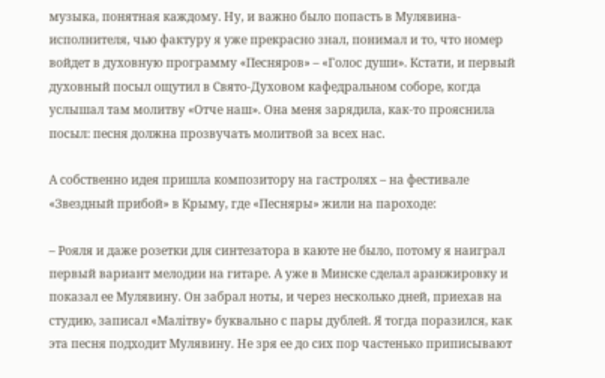музыка, понятная каждому. Ну, и важно было попасть в Мулявина-исполнителя, чью фактуру я уже прекрасно знал, понимал и то, что номер войдет в духовную программу «Песняров» – «Голос души». Кстати, и первый духовный посыл ощутил в Свято-Духовом кафедральном соборе, когда услышал там молитву «Отче наш». Она меня зарядила, как-то прояснила посыл: песня должна прозвучать молитвой за всех нас.

А собственно идея пришла композитору на гастролях – на фестивале «Звездный прибой» в Крыму, где «Песняры» жили на пароходе:

– Рояля и даже розетки для синтезатора в каюте не было, потому я наиграл первый вариант мелодии на гитаре. А уже в Минске сделал аранжировку и показал ее Мулявину. Он забрал ноты, и через несколько дней, приехав на студию, записал «Малітву» буквально с пары дублей. Я тогда поразился, как эта песня подходит Мулявину. Не зря ее до сих пор частенько приписывают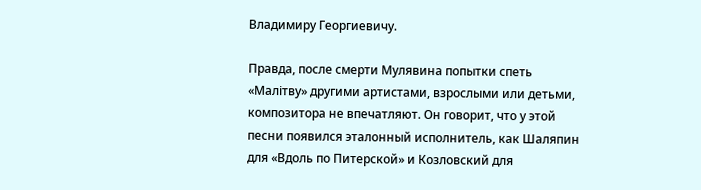Владимиру Георгиевичу.

Правда, после смерти Мулявина попытки спеть «Малітву» другими артистами, взрослыми или детьми, композитора не впечатляют. Он говорит, что у этой песни появился эталонный исполнитель, как Шаляпин для «Вдоль по Питерской» и Козловский для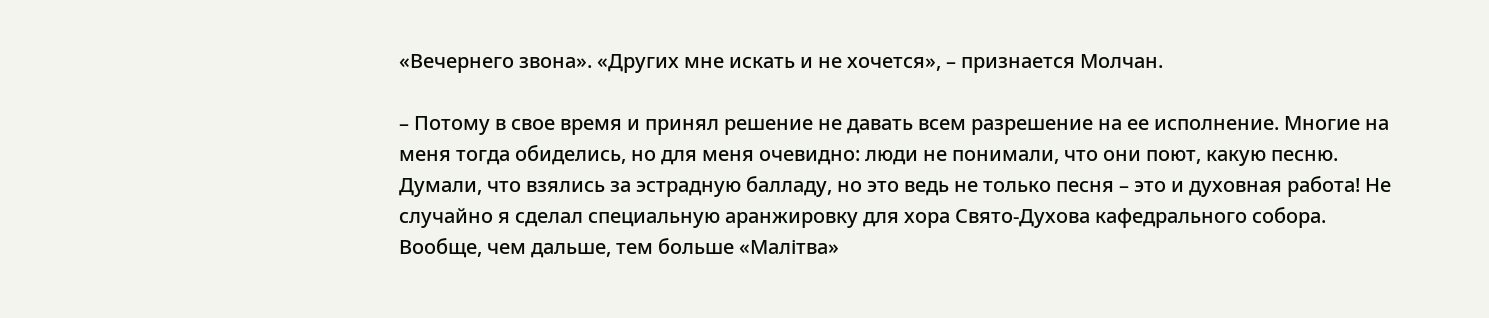«Вечернего звона». «Других мне искать и не хочется», – признается Молчан.

– Потому в свое время и принял решение не давать всем разрешение на ее исполнение. Многие на меня тогда обиделись, но для меня очевидно: люди не понимали, что они поют, какую песню. Думали, что взялись за эстрадную балладу, но это ведь не только песня – это и духовная работа! Не случайно я сделал специальную аранжировку для хора Свято-Духова кафедрального собора. Вообще, чем дальше, тем больше «Малітва»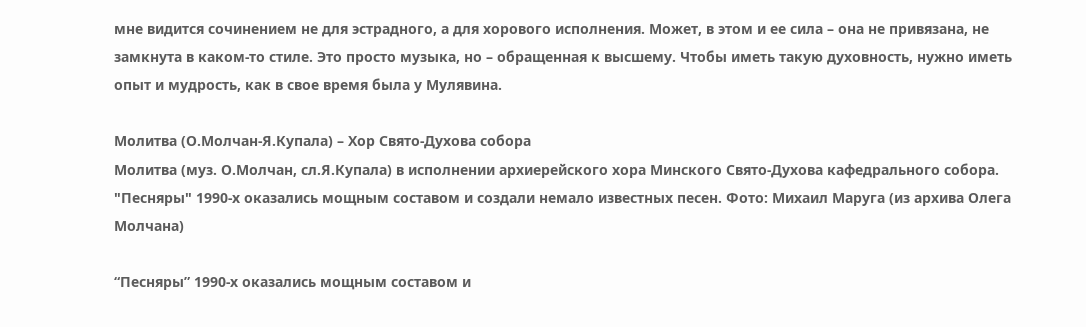мне видится сочинением не для эстрадного, а для хорового исполнения. Может, в этом и ее сила – она не привязана, не замкнута в каком-то стиле. Это просто музыка, но – обращенная к высшему. Чтобы иметь такую духовность, нужно иметь опыт и мудрость, как в свое время была у Мулявина.

Moлитва (О.Молчан-Я.Купала) – Хор Свято-Духова собора
Молитва (муз. О.Молчан, сл.Я.Купала) в исполнении архиерейского хора Минского Свято-Духова кафедрального собора.
"Песняры" 1990-х оказались мощным составом и создали немало известных песен. Фото: Михаил Маруга (из архива Олега Молчана)

“Песняры” 1990-х оказались мощным составом и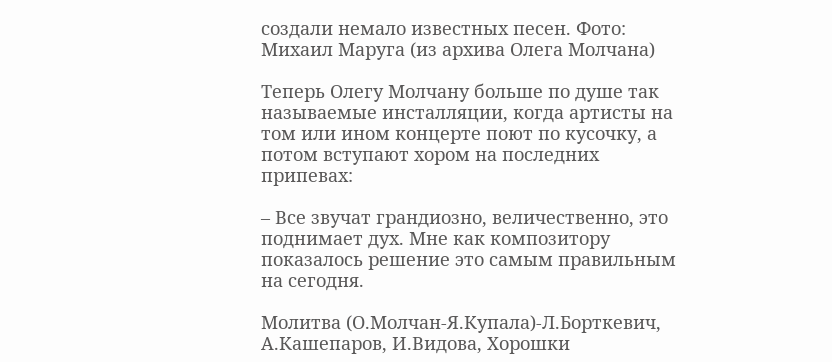создали немало известных песен. Фото: Михаил Маруга (из архива Олега Молчана)

Теперь Олегу Молчану больше по душе так называемые инсталляции, когда артисты на том или ином концерте поют по кусочку, а потом вступают хором на последних припевах:

– Все звучат грандиозно, величественно, это поднимает дух. Мне как композитору показалось решение это самым правильным на сегодня.

Молитва (О.Молчан-Я.Купала)-Л.Борткевич, А.Кашепаров, И.Видова, Хорошки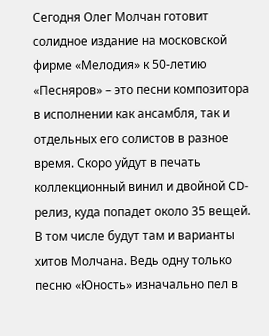Сегодня Олег Молчан готовит солидное издание на московской фирме «Мелодия» к 50-летию «Песняров» – это песни композитора в исполнении как ансамбля, так и отдельных его солистов в разное время. Скоро уйдут в печать коллекционный винил и двойной CD-релиз, куда попадет около 35 вещей. В том числе будут там и варианты хитов Молчана. Ведь одну только песню «Юность» изначально пел в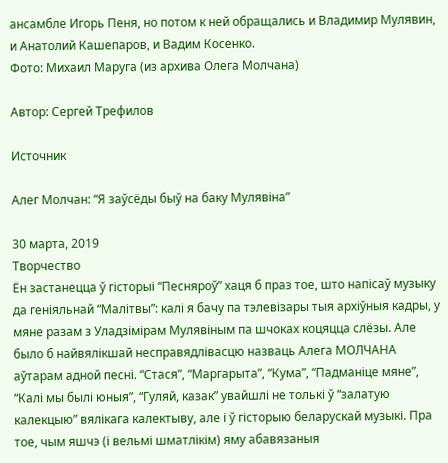ансамбле Игорь Пеня, но потом к ней обращались и Владимир Мулявин, и Анатолий Кашепаров, и Вадим Косенко.
Фото: Михаил Маруга (из архива Олега Молчана)

Автор: Сергей Трефилов

Источник

Алег Молчан: “Я заўсёды быў на баку Мулявіна”

30 марта, 2019
Творчество
Ён застанецца ў гісторыі “Песняроў” хаця б праз тое, што напісаў музыку да геніяльнай “Малітвы”: калі я бачу па тэлевізары тыя архіўныя кадры, у мяне разам з Уладзімірам Мулявіным па шчоках коцяцца слёзы. Але было б найвялікшай несправядлівасцю назваць Алега МОЛЧАНА аўтарам адной песні. “Стася”, “Маргарыта”, “Кума”, “Падманіце мяне”, “Калі мы былі юныя”, “Гуляй, казак” увайшлі не толькі ў “залатую калекцыю” вялікага калектыву, але і ў гісторыю беларускай музыкі. Пра тое, чым яшчэ (і вельмі шматлікім) яму абавязаныя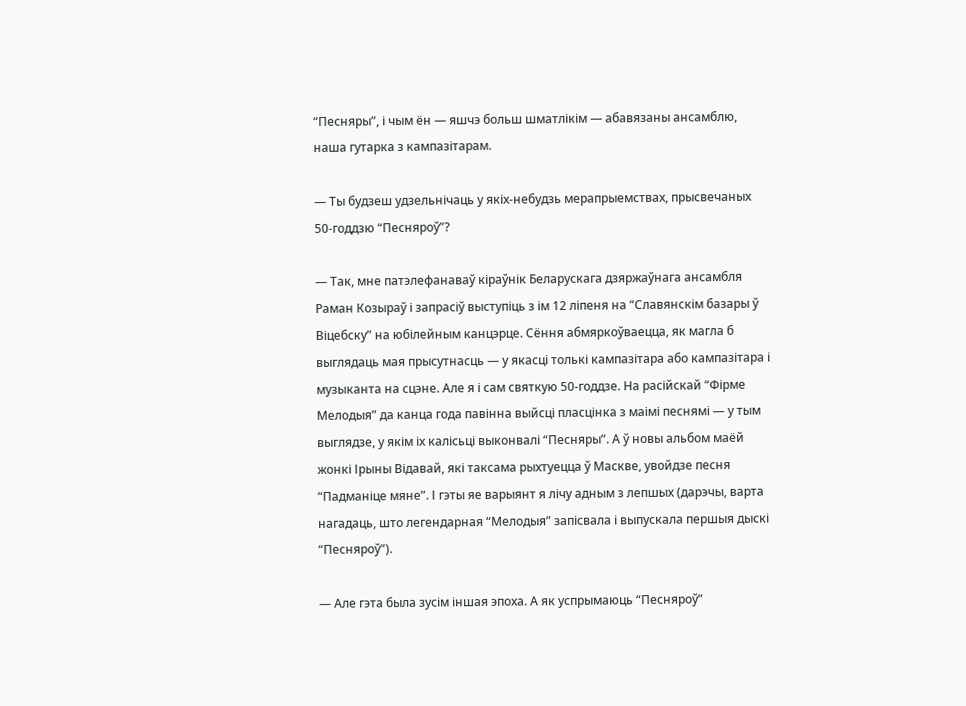“Песняры”, і чым ён — яшчэ больш шматлікім — абавязаны ансамблю, наша гутарка з кампазітарам.

— Ты будзеш удзельнічаць у якіх-небудзь мерапрыемствах, прысвечаных 50-годдзю “Песняроў”?

— Так, мне патэлефанаваў кіраўнік Беларускага дзяржаўнага ансамбля Раман Козыраў і запрасіў выступіць з ім 12 ліпеня на “Славянскім базары ў Віцебску” на юбілейным канцэрце. Сёння абмяркоўваецца, як магла б выглядаць мая прысутнасць — у якасці толькі кампазітара або кампазітара і музыканта на сцэне. Але я і сам святкую 50-годдзе. На расійскай “Фірме Мелодыя” да канца года павінна выйсці пласцінка з маімі песнямі — у тым выглядзе, у якім іх калісьці выконвалі “Песняры”. А ў новы альбом маёй жонкі Ірыны Відавай, які таксама рыхтуецца ў Маскве, увойдзе песня “Падманіце мяне”. І гэты яе варыянт я лічу адным з лепшых (дарэчы, варта нагадаць, што легендарная “Мелодыя” запісвала і выпускала першыя дыскі “Песняроў”).

— Але гэта была зусім іншая эпоха. А як успрымаюць “Песняроў”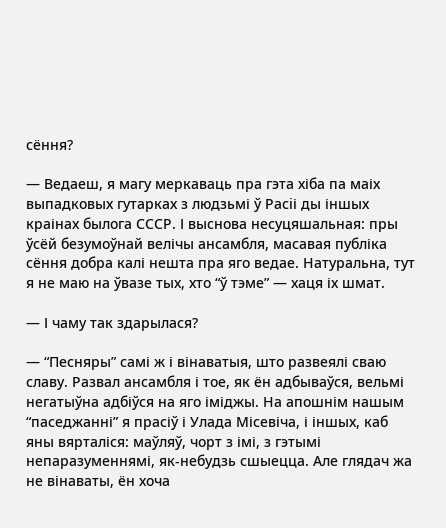сёння?

— Ведаеш, я магу меркаваць пра гэта хіба па маіх выпадковых гутарках з людзьмі ў Расiі ды іншых краінах былога СССР. І выснова несуцяшальная: пры ўсёй безумоўнай велічы ансамбля, масавая публіка сёння добра калі нешта пра яго ведае. Натуральна, тут я не маю на ўвазе тых, хто “ў тэме” — хаця іх шмат.

— І чаму так здарылася?

— “Песняры” самі ж і вінаватыя, што развеялі сваю славу. Развал ансамбля і тое, як ён адбываўся, вельмі негатыўна адбіўся на яго іміджы. На апошнім нашым “паседжанні” я прасіў і Улада Місевіча, і іншых, каб яны вярталіся: маўляў, чорт з імі, з гэтымі непаразуменнямі, як-небудзь сшыецца. Але глядач жа не вінаваты, ён хоча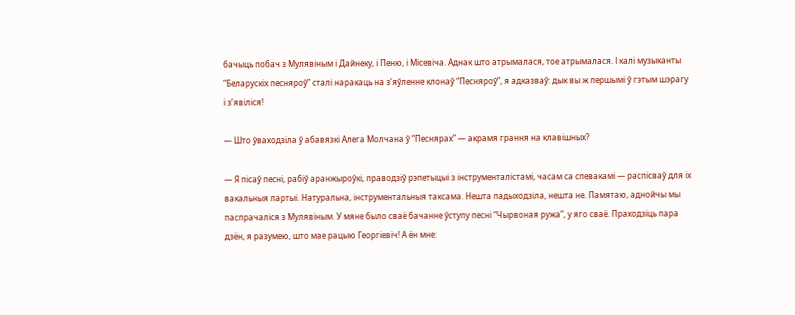бачыць побач з Мулявіным і Дайнеку, і Пеню, і Місевіча. Аднак што атрымалася, тое атрымалася. І калі музыканты “Беларускіх песняроў” сталі наракаць на з’яўленне клонаў “Песняроў”, я адказваў: дык вы ж першымі ў гэтым шэрагу і з’явіліся!

— Што ўваходзіла ў абавязкі Алега Молчана ў “Песнярах” — акрамя грання на клавішных?

— Я пісаў песні, рабіў аранжыроўкі, праводзіў рэпетыцыі з інструменталістамі, часам са спевакамі — распісваў для іх вакальныя партыі. Натуральна, інструментальныя таксама. Нешта падыходзіла, нешта не. Памятаю, аднойчы мы паспрачаліся з Мулявіным. У мяне было сваё бачанне ўступу песні “Чырвоная ружа”, у яго сваё. Праходзіць пара дзён, я разумею, што мае рацыю Георгіевіч! А ён мне: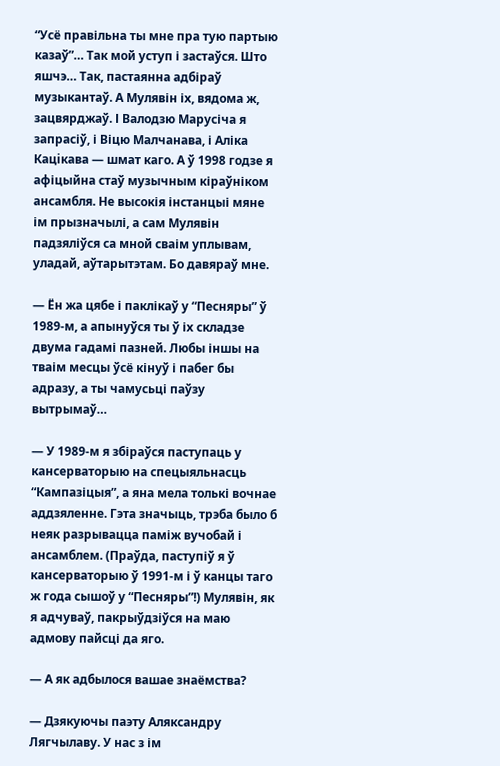“Усё правільна ты мне пра тую партыю казаў”… Так мой уступ і застаўся. Што яшчэ… Так, пастаянна адбіраў музыкантаў. А Мулявін іх, вядома ж, зацвярджаў. І Валодзю Марусіча я запрасіў, і Віцю Малчанава, і Аліка Кацiкава — шмат каго. А ў 1998 годзе я афіцыйна стаў музычным кіраўніком ансамбля. Не высокія інстанцыі мяне ім прызначылі, а сам Мулявін падзяліўся са мной сваім уплывам, уладай, аўтарытэтам. Бо давяраў мне.

— Ён жа цябе і паклікаў у “Песняры” ў 1989-м, а апынуўся ты ў іх складзе двума гадамі пазней. Любы іншы на тваім месцы ўсё кінуў і пабег бы адразу, а ты чамусьці паўзу вытрымаў…

— У 1989-м я збіраўся паступаць у кансерваторыю на спецыяльнасць “Кампазіцыя”, а яна мела толькі вочнае аддзяленне. Гэта значыць, трэба было б неяк разрывацца паміж вучобай і ансамблем. (Праўда, паступіў я ў кансерваторыю ў 1991-м і ў канцы таго ж года сышоў у “Песняры”!) Мулявін, як я адчуваў, пакрыўдзіўся на маю адмову пайсці да яго.

— А як адбылося вашае знаёмства?

— Дзякуючы паэту Аляксандру Лягчылаву. У нас з ім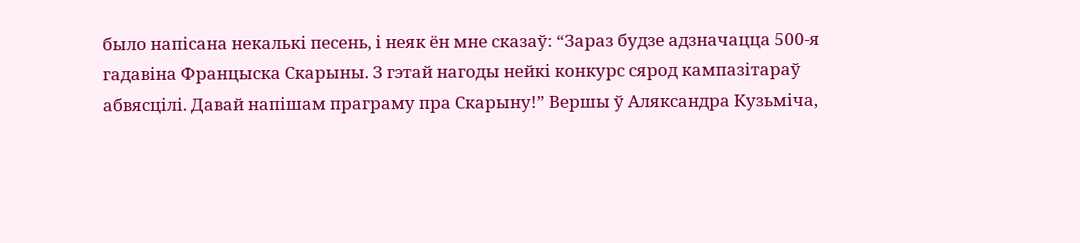было напісана некалькі песень, і неяк ён мне сказаў: “Зараз будзе адзначацца 500-я гадавіна Францыска Скарыны. З гэтай нагоды нейкі конкурс сярод кампазітараў абвясцілі. Давай напішам праграму пра Скарыну!” Вершы ў Аляксандра Кузьміча,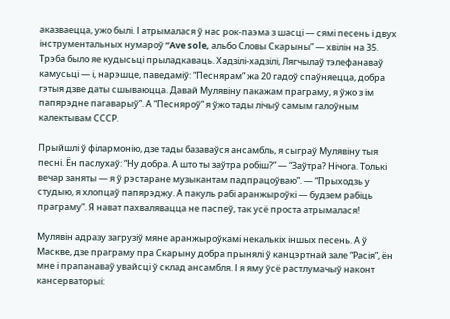аказваецца, ужо былі. І атрымалася ў нас рок-паэма з шасці — сямі песень і двух інструментальных нумароў “Ave sole, альбо Словы Скарыны” — хвілін на 35. Трэба было яе кудысьці прыладкаваць. Хадзілі-хадзілі, Лягчылаў тэлефанаваў камусьці — і, нарэшце, паведаміў: “Песнярам” жа 20 гадоў спаўняецца, добра гэтыя дзве даты сшываюцца. Давай Мулявіну пакажам праграму, я ўжо з ім папярэдне пагаварыў”. А “Песняроў” я ўжо тады лічыў самым галоўным калектывам СССР.

Прыйшлі ў філармонію, дзе тады базаваўся ансамбль, я сыграў Мулявіну тыя песні. Ён паслухаў: “Ну добра. А што ты заўтра робіш?” — “Заўтра? Нічога. Толькі вечар заняты — я ў рэстаране музыкантам падпрацоўваю”. — “Прыходзь у студыю, я хлопцаў папярэджу. А пакуль рабі аранжыроўкі — будзем рабіць праграму”. Я нават пахвалявацца не паспеў, так усё проста атрымалася!

Мулявін адразу загрузіў мяне аранжыроўкамі некалькіх іншых песень. А ў Маскве, дзе праграму пра Скарыну добра прынялі ў канцэртнай зале “Расія”, ён мне і прапанаваў увайсці ў склад ансамбля. І я яму ўсё растлумачыў наконт кансерваторыі: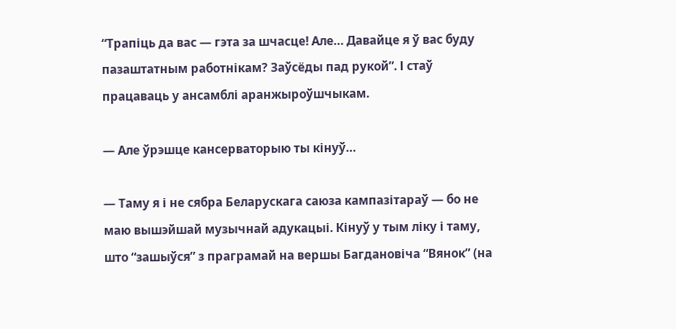“Трапіць да вас — гэта за шчасце! Але… Давайце я ў вас буду пазаштатным работнікам? Заўсёды пад рукой”. І стаў працаваць у ансамблі аранжыроўшчыкам.

— Але ўрэшце кансерваторыю ты кінуў…

— Таму я і не сябра Беларускага саюза кампазітараў — бо не маю вышэйшай музычнай адукацыі. Кінуў у тым ліку і таму, што “зашыўся” з праграмай на вершы Багдановіча “Вянок” (на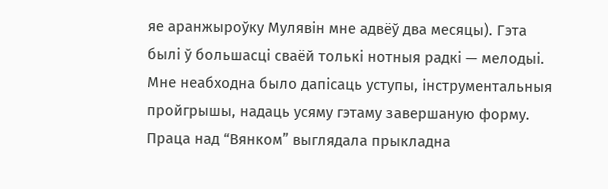яе аранжыроўку Мулявін мне адвёў два месяцы). Гэта былі ў большасці сваёй толькі нотныя радкі — мелодыі. Мне неабходна было дапісаць уступы, інструментальныя пройгрышы, надаць усяму гэтаму завершаную форму. Праца над “Вянком” выглядала прыкладна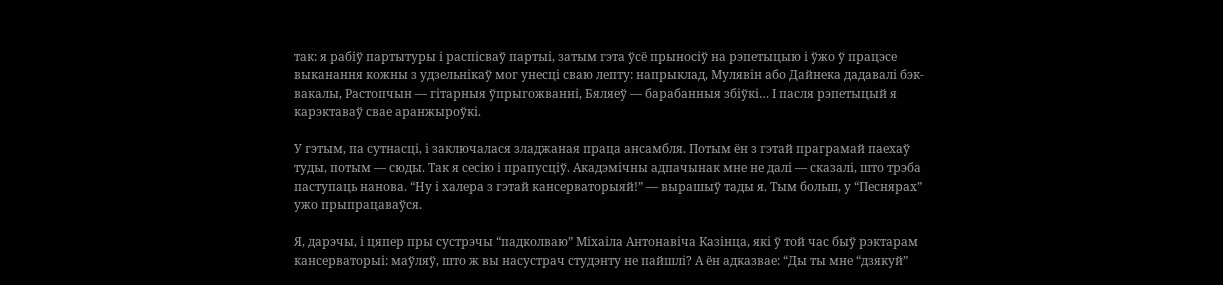так: я рабіў партытуры і распісваў партыі, затым гэта ўсё прыносіў на рэпетыцыю і ўжо ў працэсе выканання кожны з удзельнікаў мог унесці сваю лепту: напрыклад, Мулявін або Дайнека дадавалі бэк-вакалы, Растопчын — гітарныя ўпрыгожванні, Бяляеў — барабанныя збіўкі… І пасля рэпетыцый я карэктаваў свае аранжыроўкі.

У гэтым, па сутнасці, і заключалася зладжаная праца ансамбля. Потым ён з гэтай праграмай паехаў туды, потым — сюды. Так я сесію і прапусціў. Акадэмічны адпачынак мне не далі — сказалі, што трэба паступаць нанова. “Ну і халера з гэтай кансерваторыяй!” — вырашыў тады я. Тым больш, у “Песнярах” ужо прыпрацаваўся.

Я, дарэчы, і цяпер пры сустрэчы “падколваю” Міхаіла Антонавіча Казінца, які ў той час быў рэктарам кансерваторыі: маўляў, што ж вы насустрач студэнту не пайшлі? А ён адказвае: “Ды ты мне “дзякуй”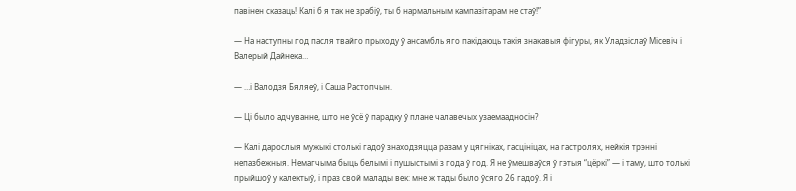павінен сказаць! Калі б я так не зрабіў, ты б нармальным кампазітарам не стаў!”

— На наступны год пасля твайго прыходу ў ансамбль яго пакідаюць такія знакавыя фігуры, як Уладзіслаў Місевіч і Валерый Дайнека…

— …і Валодзя Бяляеў, і Саша Растопчын.

— Ці было адчуванне, што не ўсё ў парадку ў плане чалавечых узаемаадносін?

— Калі дарослыя мужыкі столькі гадоў знаходзяцца разам у цягніках, гасцініцах, на гастролях, нейкія трэнні непазбежныя. Немагчыма быць белымі і пушыстымі з года ў год. Я не ўмешваўся ў гэтыя “цёркі” — і таму, што толькі прыйшоў у калектыў, і праз свой малады век: мне ж тады было ўсяго 26 гадоў. Я і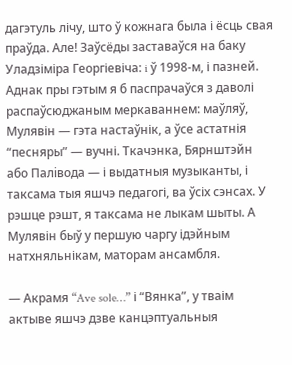дагэтуль лічу, што ў кожнага была і ёсць свая праўда. Але! Заўсёды заставаўся на баку Уладзіміра Георгіевіча: i ў 1998-м, і пазней. Аднак пры гэтым я б паспрачаўся з даволі распаўсюджаным меркаваннем: маўляў, Мулявін — гэта настаўнік, а ўсе астатнія “песняры” — вучні. Ткачэнка, Бярнштэйн або Палiвода — і выдатныя музыканты, і таксама тыя яшчэ педагогі, ва ўсіх сэнсах. У рэшце рэшт, я таксама не лыкам шыты. А Мулявін быў у першую чаргу ідэйным натхняльнікам, маторам ансамбля.

— Акрамя “Ave sole…” і “Вянка”, у тваім актыве яшчэ дзве канцэптуальныя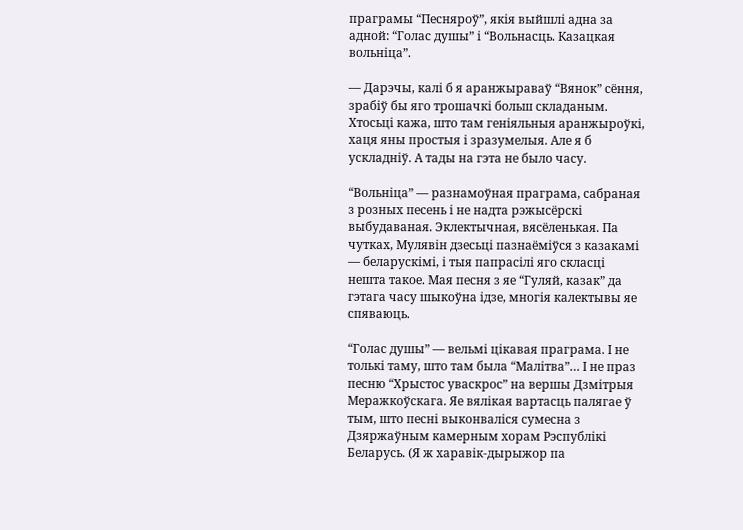праграмы “Песняроў”, якія выйшлі адна за адной: “Голас душы” і “Вольнасць. Казацкая вольніца”.

— Дарэчы, калі б я аранжыраваў “Вянок” сёння, зрабіў бы яго трошачкі больш складаным. Хтосьці кажа, што там геніяльныя аранжыроўкі, хаця яны простыя і зразумелыя. Але я б ускладніў. А тады на гэта не было часу.

“Вольніца” — разнамоўная праграма, сабраная з розных песень і не надта рэжысёрскі выбудаваная. Эклектычная, вясёленькая. Па чутках, Мулявін дзесьці пазнаёміўся з казакамі — беларускімі, і тыя папрасілі яго скласці нешта такое. Мая песня з яе “Гуляй, казак” да гэтага часу шыкоўна ідзе, многія калектывы яе спяваюць.

“Голас душы” — вельмі цікавая праграма. І не толькі таму, што там была “Малітва”… І не праз песню “Хрыстос уваскрос” на вершы Дзмітрыя Меражкоўскага. Яе вялікая вартасць палягае ў тым, што песні выконваліся сумесна з Дзяржаўным камерным хорам Рэспублікі Беларусь. (Я ж харавік-дырыжор па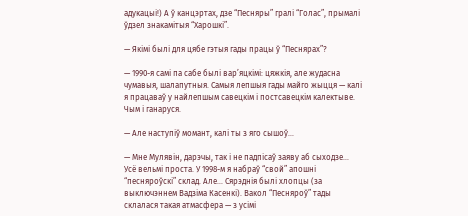адукацыі!) А ў канцэртах, дзе “Песняры” гралі “Голас”, прымалі ўдзел знакамітыя “Харошкі”.

— Якімі былі для цябе гэтыя гады працы ў “Песнярах”?

— 1990-я самі па сабе былі вар’яцкімі: цяжкія, але жудасна чумавыя, шалапутныя. Самыя лепшыя гады майго жыцця — калі я працаваў у найлепшым савецкім і постсавецкім калектыве. Чым і ганаруся.

— Але наступіў момант, калі ты з яго сышоў…

— Мне Мулявін, дарэчы, так і не падпісаў заяву аб сыходзе… Усё вельмі проста. У 1998-м я набраў “свой” апошні “песняроўскі” склад. Але… Сярэднія былі хлопцы (за выключэннем Вадзіма Касенкi). Вакол “Песняроў” тады склалася такая атмасфера — з усімі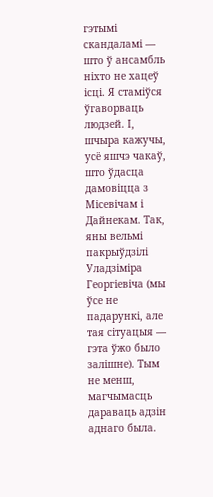гэтымі скандаламі — што ў ансамбль ніхто не хацеў ісці. Я стаміўся ўгаворваць людзей. І, шчыра кажучы, усё яшчэ чакаў, што ўдасца дамовіцца з Місевічам і Дайнекам. Так, яны вельмі пакрыўдзілі Уладзіміра Георгіевіча (мы ўсе не падарункі, але тая сітуацыя — гэта ўжо было залішне). Тым не менш, магчымасць дараваць адзін аднаго была.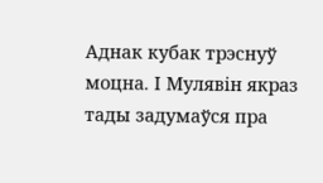Аднак кубак трэснуў моцна. І Мулявін якраз тады задумаўся пра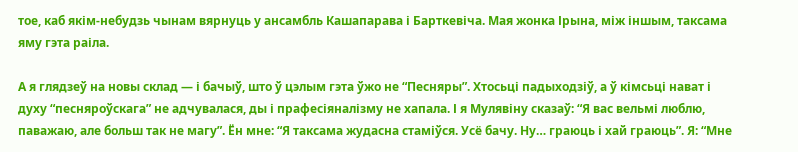тое, каб якім-небудзь чынам вярнуць у ансамбль Кашапарава і Барткевіча. Мая жонка Ірына, між іншым, таксама яму гэта раіла.

А я глядзеў на новы склад — і бачыў, што ў цэлым гэта ўжо не “Песняры”. Хтосьці падыходзіў, а ў кімсьці нават і духу “песняроўскага” не адчувалася, ды і прафесіяналізму не хапала. І я Мулявіну сказаў: “Я вас вельмі люблю, паважаю, але больш так не магу”. Ён мне: “Я таксама жудасна стаміўся. Усё бачу. Ну… граюць і хай граюць”. Я: “Мне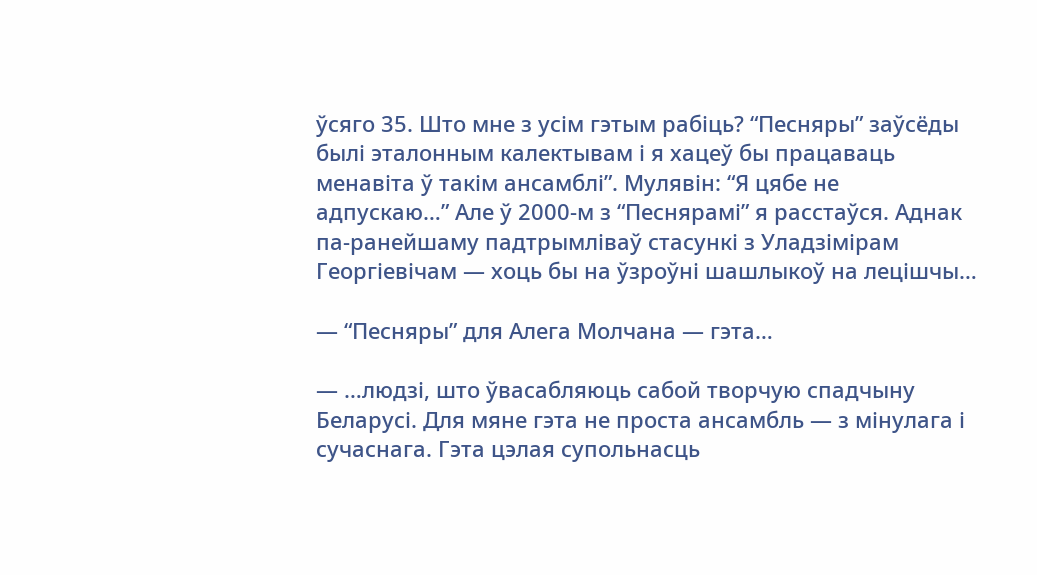ўсяго 35. Што мне з усім гэтым рабіць? “Песняры” заўсёды былі эталонным калектывам і я хацеў бы працаваць менавіта ў такім ансамблі”. Мулявін: “Я цябе не адпускаю…” Але ў 2000-м з “Песнярамі” я расстаўся. Аднак па-ранейшаму падтрымліваў стасункі з Уладзімірам Георгіевічам — хоць бы на ўзроўні шашлыкоў на лецішчы…

— “Песняры” для Алега Молчана — гэта…

— …людзі, што ўвасабляюць сабой творчую спадчыну Беларусі. Для мяне гэта не проста ансамбль — з мінулага і сучаснага. Гэта цэлая супольнасць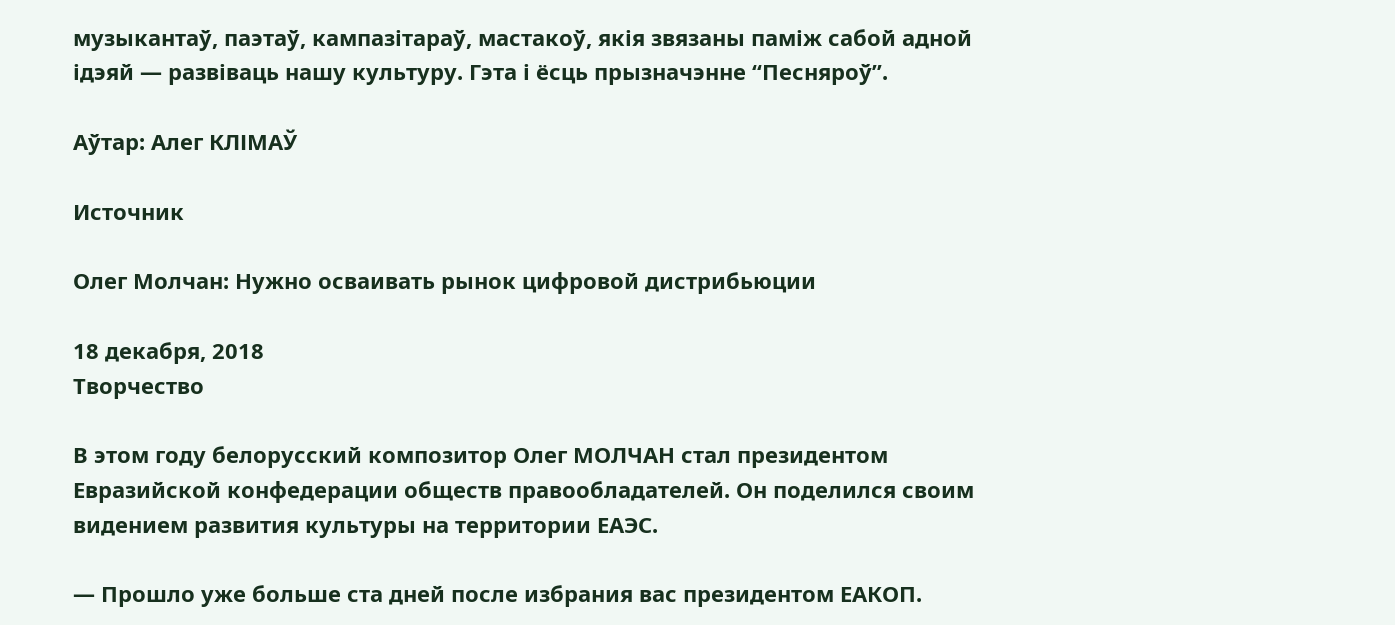музыкантаў, паэтаў, кампазітараў, мастакоў, якія звязаны паміж сабой адной ідэяй — развіваць нашу культуру. Гэта і ёсць прызначэнне “Песняроў”.

Аўтар: Алег КЛІМАЎ

Источник

Олег Молчан: Нужно осваивать рынок цифровой дистрибьюции

18 декабря, 2018
Творчество

В этом году белорусский композитор Олег МОЛЧАН стал президентом Евразийской конфедерации обществ правообладателей. Он поделился своим видением развития культуры на территории ЕАЭС.

— Прошло уже больше ста дней после избрания вас президентом ЕАКОП.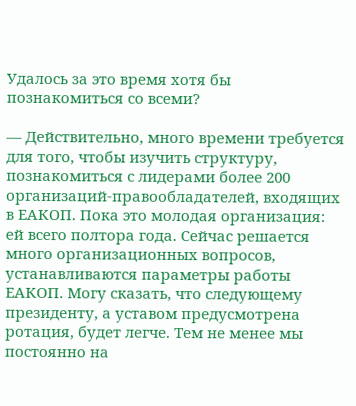Удалось за это время хотя бы познакомиться со всеми?

— Действительно, много времени требуется для того, чтобы изучить структуру, познакомиться с лидерами более 200 организаций-правообладателей, входящих в ЕАКОП. Пока это молодая организация: ей всего полтора года. Сейчас решается много организационных вопросов, устанавливаются параметры работы ЕАКОП. Могу сказать, что следующему президенту, а уставом предусмотрена ротация, будет легче. Тем не менее мы постоянно на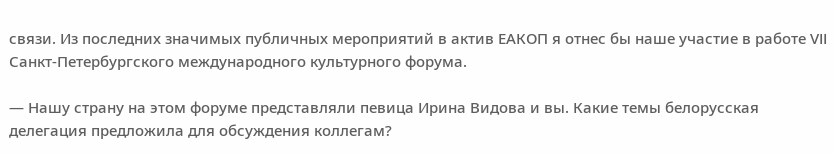связи. Из последних значимых публичных мероприятий в актив ЕАКОП я отнес бы наше участие в работе VІІ Санкт-Петербургского международного культурного форума.

— Нашу страну на этом форуме представляли певица Ирина Видова и вы. Какие темы белорусская делегация предложила для обсуждения коллегам?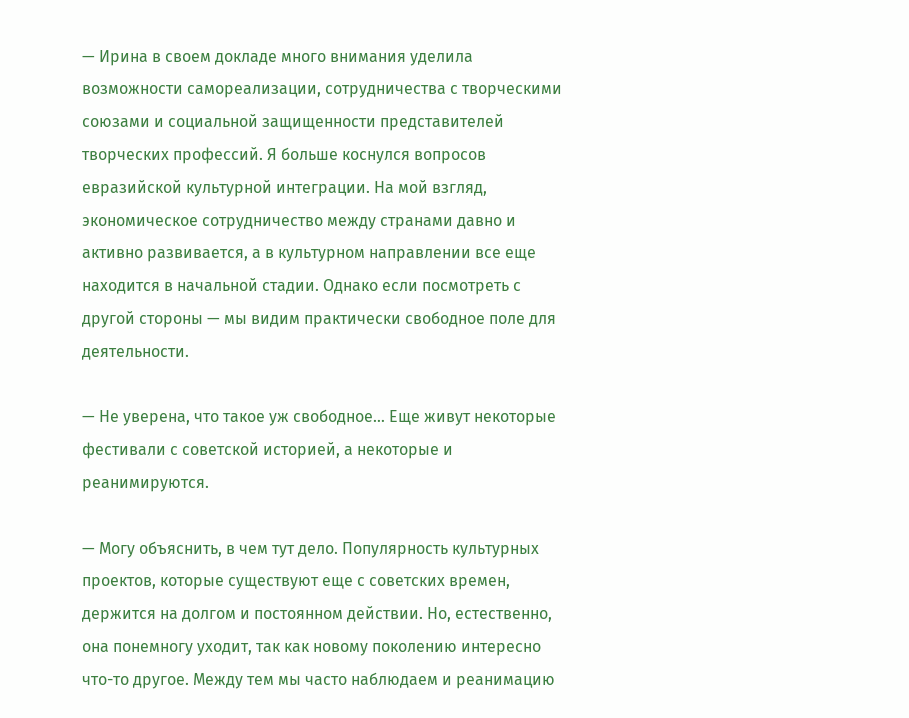— Ирина в своем докладе много внимания уделила возможности самореализации, сотрудничества с творческими союзами и социальной защищенности представителей творческих профессий. Я больше коснулся вопросов евразийской культурной интеграции. На мой взгляд, экономическое сотрудничество между странами давно и активно развивается, а в культурном направлении все еще находится в начальной стадии. Однако если посмотреть с другой стороны — мы видим практически свободное поле для деятельности.

— Не уверена, что такое уж свободное… Еще живут некоторые фестивали с советской историей, а некоторые и реанимируются.

— Могу объяснить, в чем тут дело. Популярность культурных проектов, которые существуют еще с советских времен, держится на долгом и постоянном действии. Но, естественно, она понемногу уходит, так как новому поколению интересно что-то другое. Между тем мы часто наблюдаем и реанимацию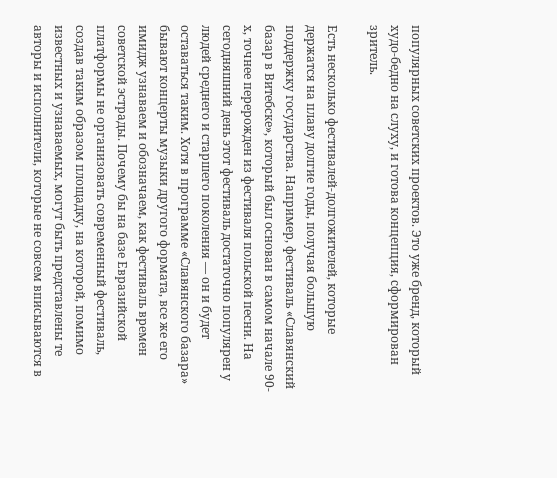популярных советских проектов. Это уже бренд, который худо-бедно на слуху, и готова концепция, сформирован зритель.

Есть несколько фестивалей-долгожителей, которые держатся на плаву долгие годы, получая большую поддержку государства. Например, фестиваль «Славянский базар в Витебске», который был основан в самом начале 90-х, точнее перерожден из фестиваля польской песни. На сегодняшний день этот фестиваль достаточно популярен у людей среднего и старшего поколения — он и будет оставаться таким. Хотя в программе «Славянского базара» бывают концерты музыки другого формата, все же его имидж узнаваем и обозначаем, как фестиваль времен советской эстрады. Почему бы на базе Евразийской платформы не организовать современный фестиваль, создав таким образом площадку, на которой, помимо известных и узнаваемых, могут быть представлены те авторы и исполнители, которые не совсем вписываются в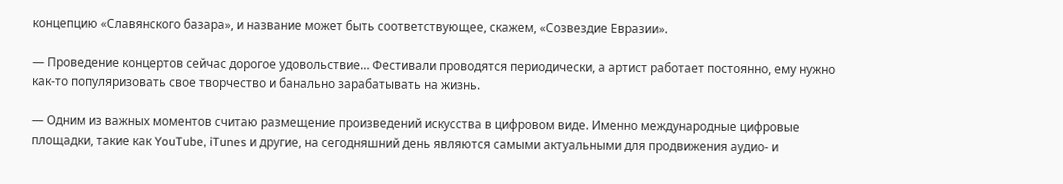концепцию «Славянского базара», и название может быть соответствующее, скажем, «Созвездие Евразии».

— Проведение концертов сейчас дорогое удовольствие… Фестивали проводятся периодически, а артист работает постоянно, ему нужно как-то популяризовать свое творчество и банально зарабатывать на жизнь.

— Одним из важных моментов считаю размещение произведений искусства в цифровом виде. Именно международные цифровые площадки, такие как YouTube, iTunes и другие, на сегодняшний день являются самыми актуальными для продвижения аудио- и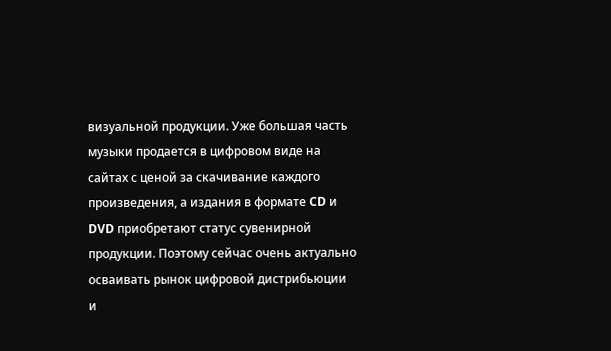визуальной продукции. Уже большая часть музыки продается в цифровом виде на сайтах с ценой за скачивание каждого произведения, а издания в формате CD и DVD приобретают статус сувенирной продукции. Поэтому сейчас очень актуально осваивать рынок цифровой дистрибьюции и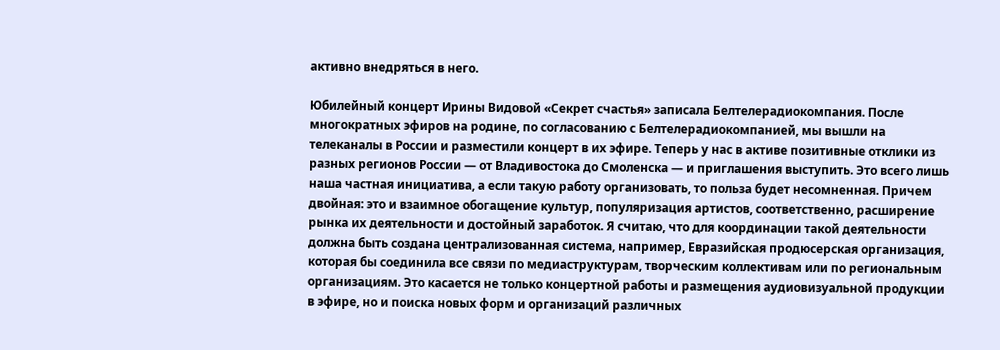активно внедряться в него.

Юбилейный концерт Ирины Видовой «Секрет счастья» записала Белтелерадиокомпания. После многократных эфиров на родине, по согласованию с Белтелерадиокомпанией, мы вышли на телеканалы в России и разместили концерт в их эфире. Теперь у нас в активе позитивные отклики из разных регионов России — от Владивостока до Смоленска — и приглашения выступить. Это всего лишь наша частная инициатива, а если такую работу организовать, то польза будет несомненная. Причем двойная: это и взаимное обогащение культур, популяризация артистов, соответственно, расширение рынка их деятельности и достойный заработок. Я считаю, что для координации такой деятельности должна быть создана централизованная система, например, Евразийская продюсерская организация, которая бы соединила все связи по медиаструктурам, творческим коллективам или по региональным организациям. Это касается не только концертной работы и размещения аудиовизуальной продукции в эфире, но и поиска новых форм и организаций различных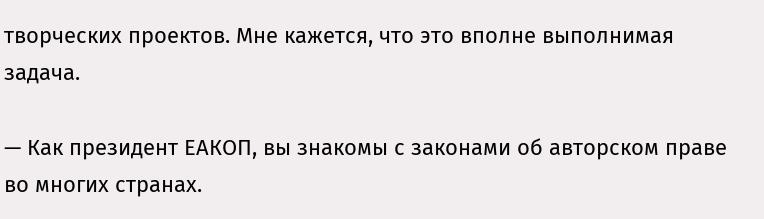творческих проектов. Мне кажется, что это вполне выполнимая задача.

— Как президент ЕАКОП, вы знакомы с законами об авторском праве во многих странах.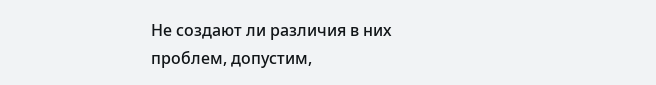Не создают ли различия в них проблем, допустим,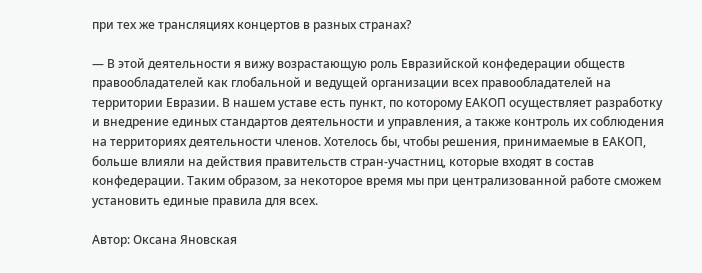при тех же трансляциях концертов в разных странах?

— В этой деятельности я вижу возрастающую роль Евразийской конфедерации обществ правообладателей как глобальной и ведущей организации всех правообладателей на территории Евразии. В нашем уставе есть пункт, по которому ЕАКОП осуществляет разработку и внедрение единых стандартов деятельности и управления, а также контроль их соблюдения на территориях деятельности членов. Хотелось бы, чтобы решения, принимаемые в ЕАКОП, больше влияли на действия правительств стран-участниц, которые входят в состав конфедерации. Таким образом, за некоторое время мы при централизованной работе сможем установить единые правила для всех.

Автор: Оксана Яновская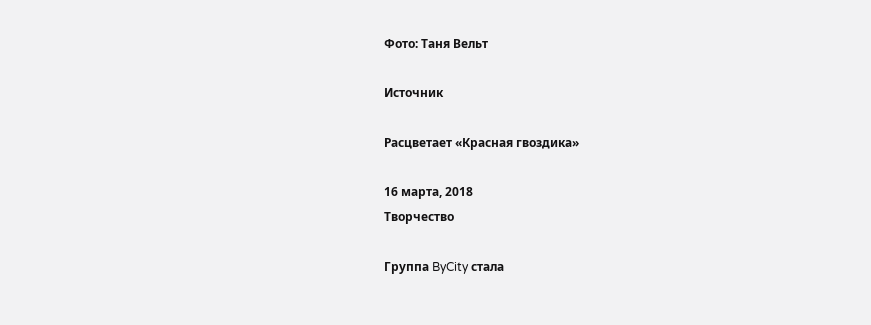Фото: Таня Вельт

Источник

Расцветает «Красная гвоздика»

16 марта, 2018
Творчество

Группа ByCity стала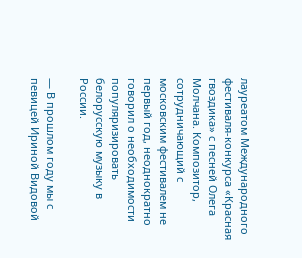лауреатом Международного фестиваля-конкурса «Красная гвоздика» с песней Олега Молчана. Композитор, сотрудничающий с московским фестивалем не первый год, неоднократно говорил о необходимости популяризировать белорусскую музыку в России.

— В прошлом году мы с певицей Ириной Видовой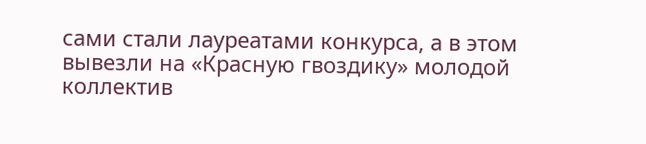сами стали лауреатами конкурса, а в этом вывезли на «Красную гвоздику» молодой коллектив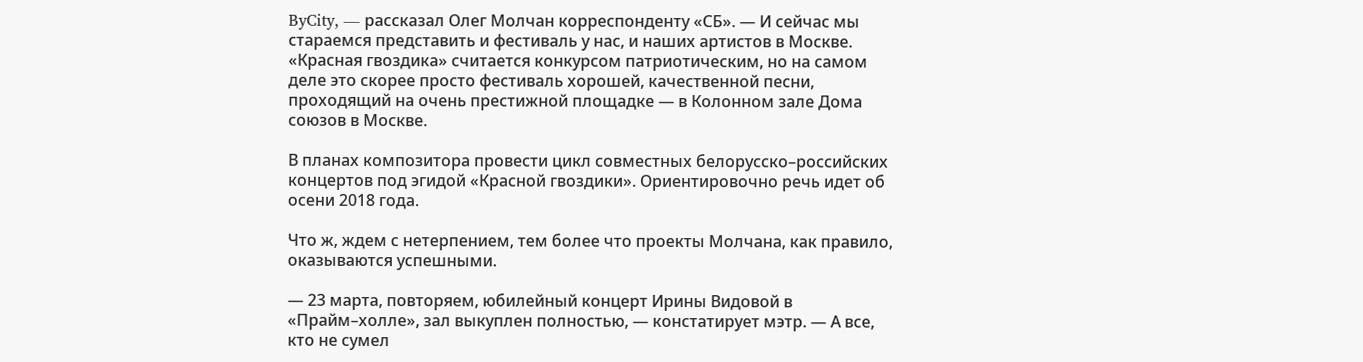ByCity, — рассказал Олег Молчан корреспонденту «СБ». — И сейчас мы стараемся представить и фестиваль у нас, и наших артистов в Москве. «Красная гвоздика» считается конкурсом патриотическим, но на самом деле это скорее просто фестиваль хорошей, качественной песни, проходящий на очень престижной площадке — в Колонном зале Дома союзов в Москве.

В планах композитора провести цикл совместных белорусско–российских концертов под эгидой «Красной гвоздики». Ориентировочно речь идет об осени 2018 года.

Что ж, ждем с нетерпением, тем более что проекты Молчана, как правило, оказываются успешными.

— 23 марта, повторяем, юбилейный концерт Ирины Видовой в «Прайм–холле», зал выкуплен полностью, — констатирует мэтр. — А все, кто не сумел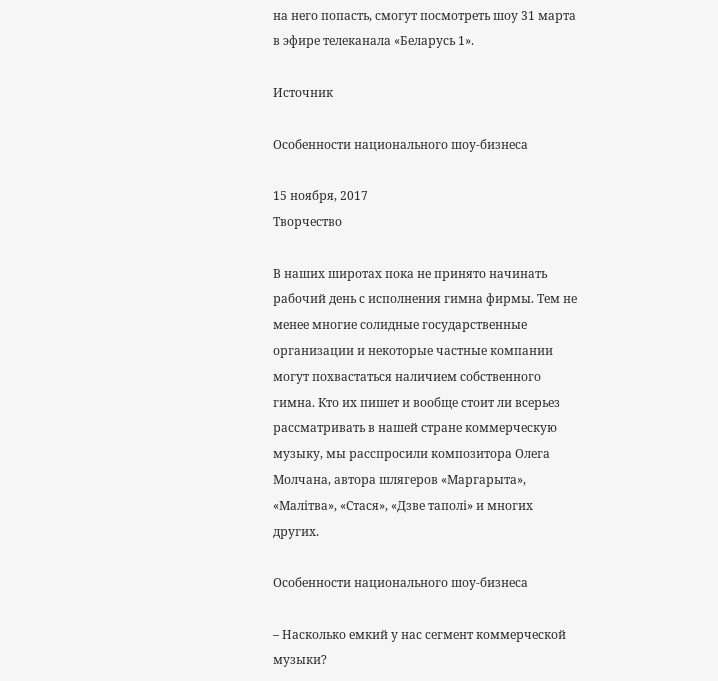на него попасть, смогут посмотреть шоу 31 марта в эфире телеканала «Беларусь 1».

Источник

Особенности национального шоу-бизнеса

15 ноября, 2017
Творчество

В наших широтах пока не принято начинать рабочий день с исполнения гимна фирмы. Тем не менее многие солидные государственные организации и некоторые частные компании могут похвастаться наличием собственного гимна. Кто их пишет и вообще стоит ли всерьез рассматривать в нашей стране коммерческую музыку, мы расспросили композитора Олега Молчана, автора шлягеров «Маргарыта», «Малітва», «Стася», «Дзве таполі» и многих других.

Особенности национального шоу-бизнеса

– Насколько емкий у нас сегмент коммерческой музыки?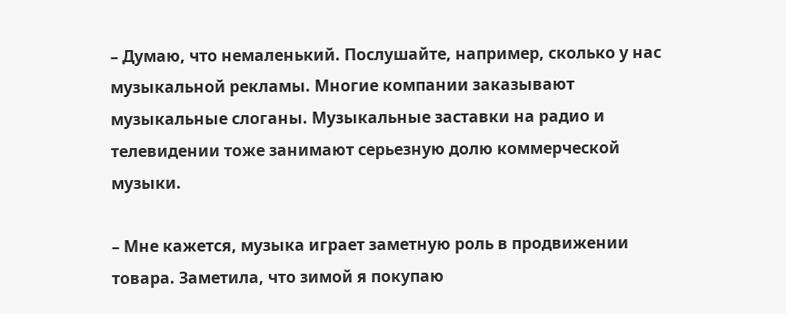– Думаю, что немаленький. Послушайте, например, сколько у нас музыкальной рекламы. Многие компании заказывают музыкальные слоганы. Музыкальные заставки на радио и телевидении тоже занимают серьезную долю коммерческой музыки.

– Мне кажется, музыка играет заметную роль в продвижении товара. Заметила, что зимой я покупаю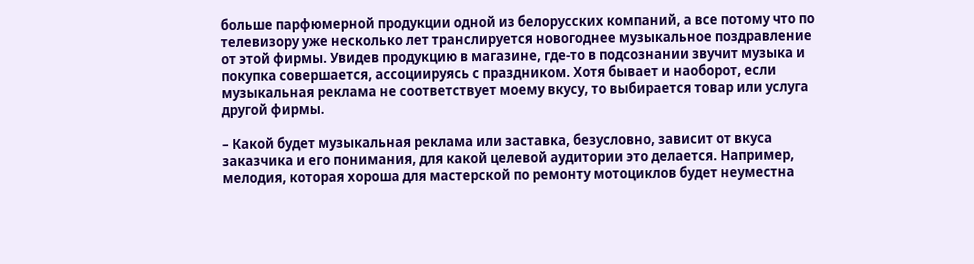больше парфюмерной продукции одной из белорусских компаний, а все потому что по телевизору уже несколько лет транслируется новогоднее музыкальное поздравление от этой фирмы. Увидев продукцию в магазине, где-то в подсознании звучит музыка и покупка совершается, ассоциируясь с праздником. Хотя бывает и наоборот, если музыкальная реклама не соответствует моему вкусу, то выбирается товар или услуга другой фирмы.

– Какой будет музыкальная реклама или заставка, безусловно, зависит от вкуса заказчика и его понимания, для какой целевой аудитории это делается. Например, мелодия, которая хороша для мастерской по ремонту мотоциклов будет неуместна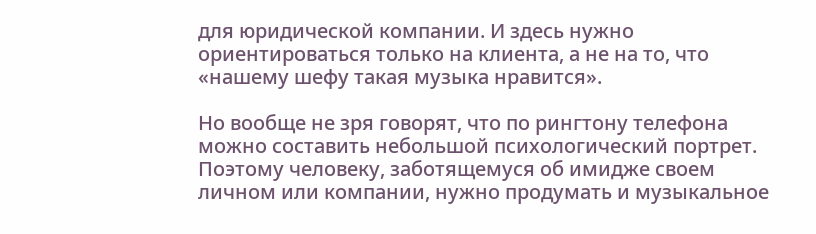для юридической компании. И здесь нужно ориентироваться только на клиента, а не на то, что «нашему шефу такая музыка нравится».

Но вообще не зря говорят, что по рингтону телефона можно составить небольшой психологический портрет. Поэтому человеку, заботящемуся об имидже своем личном или компании, нужно продумать и музыкальное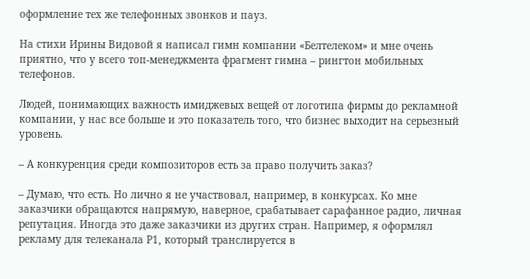оформление тех же телефонных звонков и пауз.

На стихи Ирины Видовой я написал гимн компании «Белтелеком» и мне очень приятно, что у всего топ-менеджмента фрагмент гимна – рингтон мобильных телефонов.

Людей, понимающих важность имиджевых вещей от логотипа фирмы до рекламной компании, у нас все больше и это показатель того, что бизнес выходит на серьезный уровень.

– А конкуренция среди композиторов есть за право получить заказ?

– Думаю, что есть. Но лично я не участвовал, например, в конкурсах. Ко мне заказчики обращаются напрямую, наверное, срабатывает сарафанное радио, личная репутация. Иногда это даже заказчики из других стран. Например, я оформлял рекламу для телеканала Р1, который транслируется в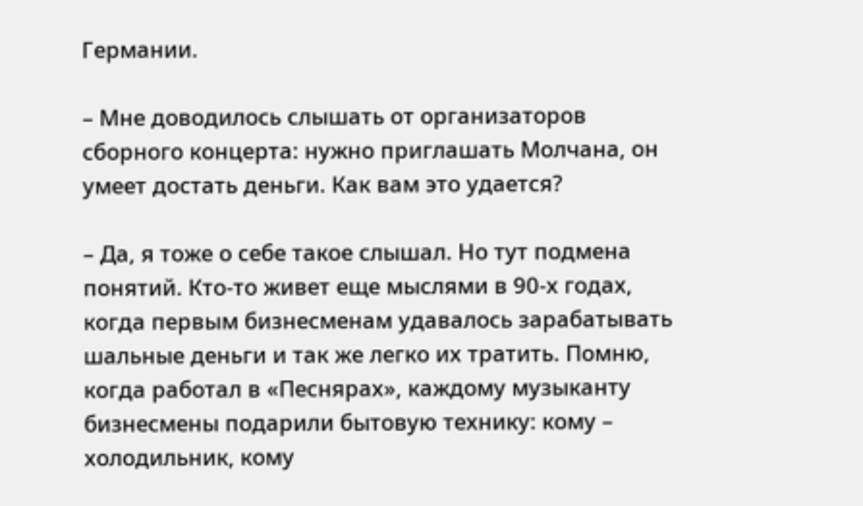Германии.

– Мне доводилось слышать от организаторов сборного концерта: нужно приглашать Молчана, он умеет достать деньги. Как вам это удается?

– Да, я тоже о себе такое слышал. Но тут подмена понятий. Кто-то живет еще мыслями в 90-х годах, когда первым бизнесменам удавалось зарабатывать шальные деньги и так же легко их тратить. Помню, когда работал в «Песнярах», каждому музыканту бизнесмены подарили бытовую технику: кому – холодильник, кому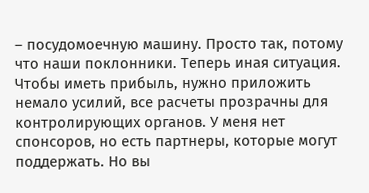– посудомоечную машину. Просто так, потому что наши поклонники. Теперь иная ситуация. Чтобы иметь прибыль, нужно приложить немало усилий, все расчеты прозрачны для контролирующих органов. У меня нет спонсоров, но есть партнеры, которые могут поддержать. Но вы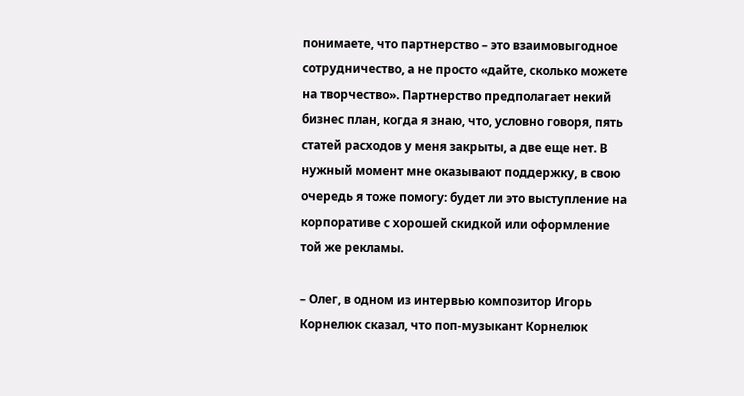понимаете, что партнерство – это взаимовыгодное сотрудничество, а не просто «дайте, сколько можете на творчество». Партнерство предполагает некий бизнес план, когда я знаю, что, условно говоря, пять статей расходов у меня закрыты, а две еще нет. В нужный момент мне оказывают поддержку, в свою очередь я тоже помогу: будет ли это выступление на корпоративе с хорошей скидкой или оформление той же рекламы.

– Олег, в одном из интервью композитор Игорь Корнелюк сказал, что поп-музыкант Корнелюк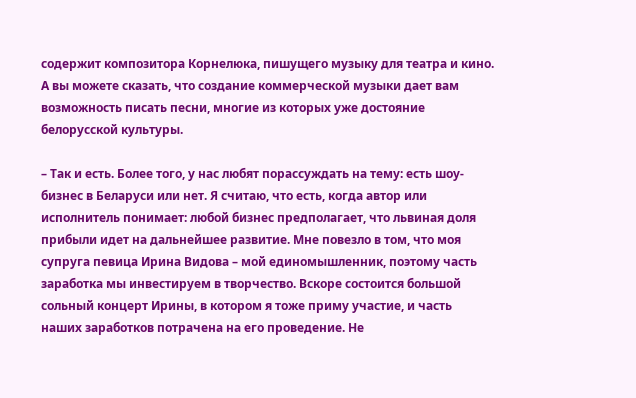содержит композитора Корнелюка, пишущего музыку для театра и кино. А вы можете сказать, что создание коммерческой музыки дает вам возможность писать песни, многие из которых уже достояние белорусской культуры.

– Так и есть. Более того, у нас любят порассуждать на тему: есть шоу-бизнес в Беларуси или нет. Я считаю, что есть, когда автор или исполнитель понимает: любой бизнес предполагает, что львиная доля прибыли идет на дальнейшее развитие. Мне повезло в том, что моя супруга певица Ирина Видова – мой единомышленник, поэтому часть заработка мы инвестируем в творчество. Вскоре состоится большой сольный концерт Ирины, в котором я тоже приму участие, и часть наших заработков потрачена на его проведение. Не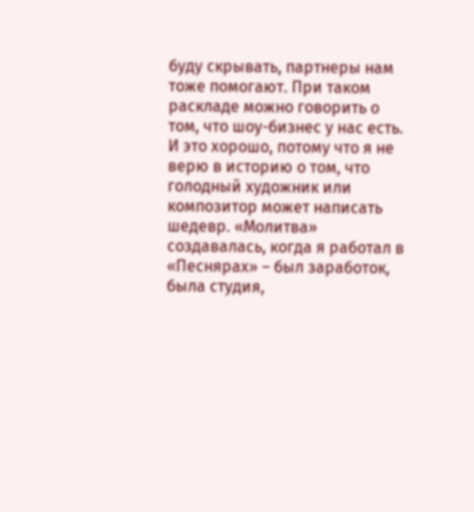буду скрывать, партнеры нам тоже помогают. При таком раскладе можно говорить о том, что шоу-бизнес у нас есть. И это хорошо, потому что я не верю в историю о том, что голодный художник или композитор может написать шедевр. «Молитва» создавалась, когда я работал в «Песнярах» – был заработок, была студия,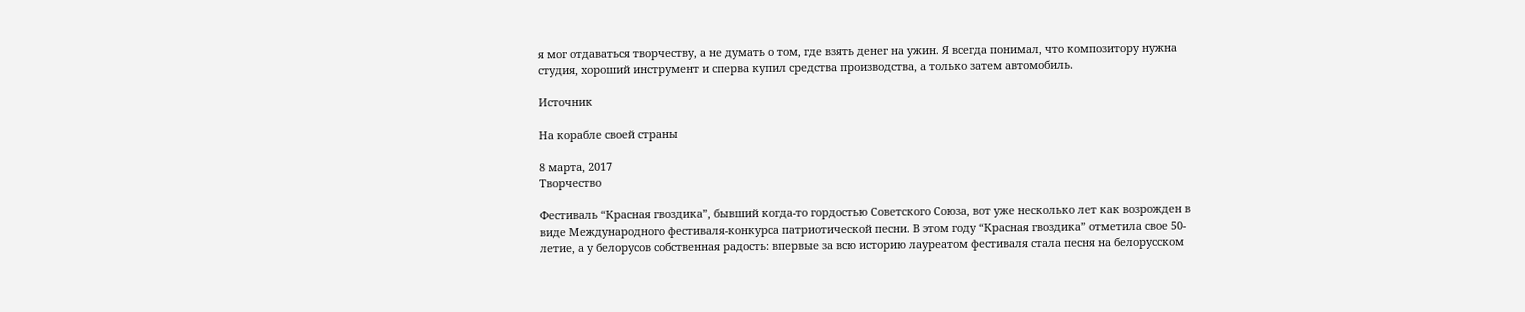я мог отдаваться творчеству, а не думать о том, где взять денег на ужин. Я всегда понимал, что композитору нужна студия, хороший инструмент и сперва купил средства производства, а только затем автомобиль.

Источник

На корабле своей страны

8 марта, 2017
Творчество

Фестиваль “Красная гвоздика”, бывший когда-то гордостью Советского Союза, вот уже несколько лет как возрожден в виде Международного фестиваля-конкурса патриотической песни. В этом году “Красная гвоздика” отметила свое 50-летие, а у белорусов собственная радость: впервые за всю историю лауреатом фестиваля стала песня на белорусском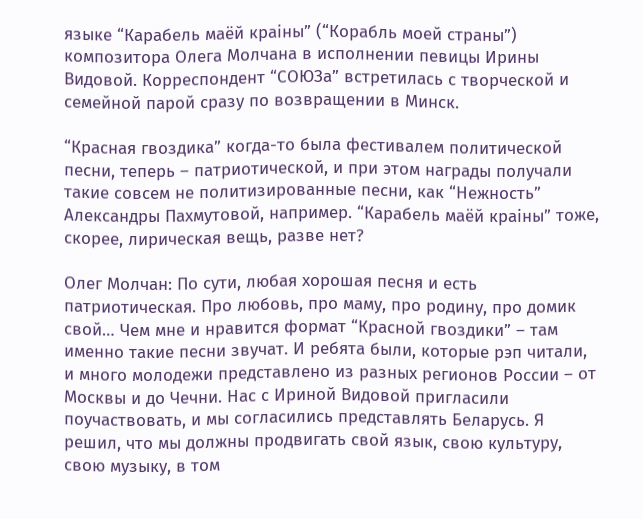языке “Карабель маёй краiны” (“Корабль моей страны”) композитора Олега Молчана в исполнении певицы Ирины Видовой. Корреспондент “СОЮЗа” встретилась с творческой и семейной парой сразу по возвращении в Минск.

“Красная гвоздика” когда-то была фестивалем политической песни, теперь – патриотической, и при этом награды получали такие совсем не политизированные песни, как “Нежность” Александры Пахмутовой, например. “Карабель маёй краiны” тоже, скорее, лирическая вещь, разве нет?

Олег Молчан: По сути, любая хорошая песня и есть патриотическая. Про любовь, про маму, про родину, про домик свой… Чем мне и нравится формат “Красной гвоздики” – там именно такие песни звучат. И ребята были, которые рэп читали, и много молодежи представлено из разных регионов России – от Москвы и до Чечни. Нас с Ириной Видовой пригласили поучаствовать, и мы согласились представлять Беларусь. Я решил, что мы должны продвигать свой язык, свою культуру, свою музыку, в том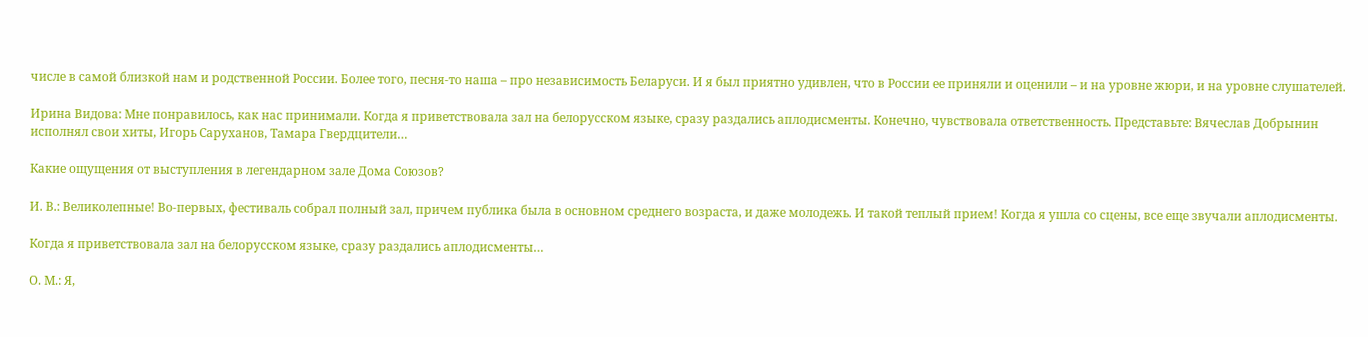числе в самой близкой нам и родственной России. Более того, песня-то наша – про независимость Беларуси. И я был приятно удивлен, что в России ее приняли и оценили – и на уровне жюри, и на уровне слушателей.

Ирина Видова: Мне понравилось, как нас принимали. Когда я приветствовала зал на белорусском языке, сразу раздались аплодисменты. Конечно, чувствовала ответственность. Представьте: Вячеслав Добрынин исполнял свои хиты, Игорь Саруханов, Тамара Гвердцители…

Какие ощущения от выступления в легендарном зале Дома Союзов?

И. В.: Великолепные! Во-первых, фестиваль собрал полный зал, причем публика была в основном среднего возраста, и даже молодежь. И такой теплый прием! Когда я ушла со сцены, все еще звучали аплодисменты.

Когда я приветствовала зал на белорусском языке, сразу раздались аплодисменты…

О. М.: Я,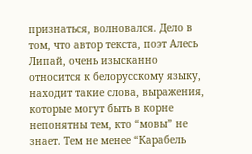признаться, волновался. Дело в том, что автор текста, поэт Алесь Липай, очень изысканно относится к белорусскому языку, находит такие слова, выражения, которые могут быть в корне непонятны тем, кто “мовы” не знает. Тем не менее “Карабель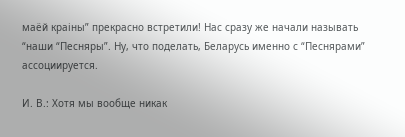маёй краiны” прекрасно встретили! Нас сразу же начали называть “наши “Песняры”. Ну, что поделать, Беларусь именно с “Песнярами” ассоциируется.

И. В.: Хотя мы вообще никак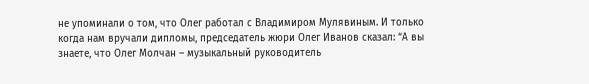не упоминали о том, что Олег работал с Владимиром Мулявиным. И только когда нам вручали дипломы, председатель жюри Олег Иванов сказал: “А вы знаете, что Олег Молчан – музыкальный руководитель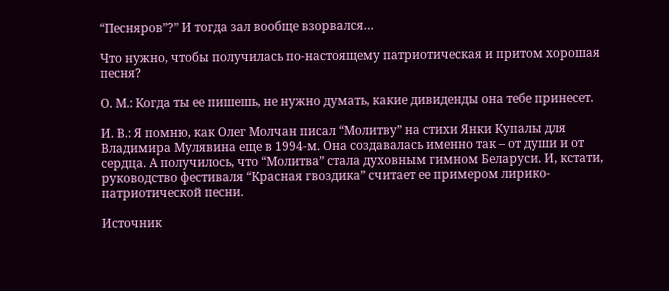“Песняров”?” И тогда зал вообще взорвался…

Что нужно, чтобы получилась по-настоящему патриотическая и притом хорошая песня?

О. М.: Когда ты ее пишешь, не нужно думать, какие дивиденды она тебе принесет.

И. В.: Я помню, как Олег Молчан писал “Молитву” на стихи Янки Купалы для Владимира Мулявина еще в 1994-м. Она создавалась именно так – от души и от сердца. А получилось, что “Молитва” стала духовным гимном Беларуси. И, кстати, руководство фестиваля “Красная гвоздика” считает ее примером лирико-патриотической песни.

Источник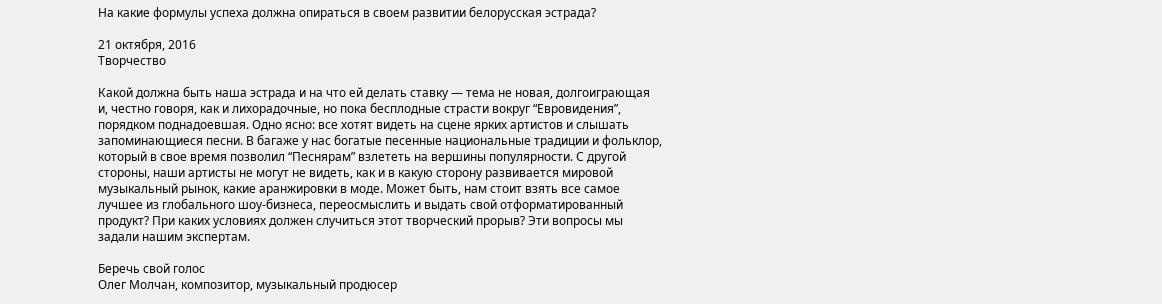На какие формулы успеха должна опираться в своем развитии белорусская эстрада?

21 октября, 2016
Творчество

Какой должна быть наша эстрада и на что ей делать ставку — тема не новая, долгоиграющая и, честно говоря, как и лихорадочные, но пока бесплодные страсти вокруг “Евровидения”, порядком поднадоевшая. Одно ясно: все хотят видеть на сцене ярких артистов и слышать запоминающиеся песни. В багаже у нас богатые песенные национальные традиции и фольклор, который в свое время позволил “Песнярам” взлететь на вершины популярности. С другой стороны, наши артисты не могут не видеть, как и в какую сторону развивается мировой музыкальный рынок, какие аранжировки в моде. Может быть, нам стоит взять все самое лучшее из глобального шоу-бизнеса, переосмыслить и выдать свой отформатированный продукт? При каких условиях должен случиться этот творческий прорыв? Эти вопросы мы задали нашим экспертам.

Беречь свой голос
Олег Молчан, композитор, музыкальный продюсер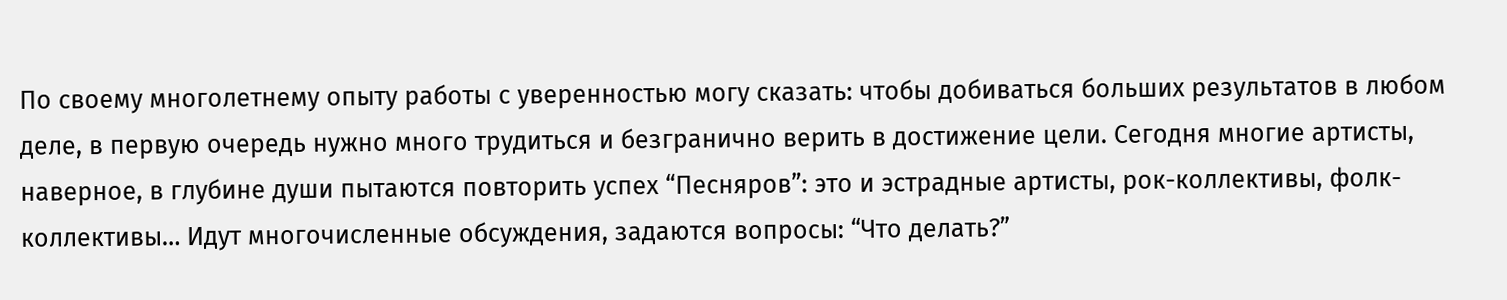По своему многолетнему опыту работы с уверенностью могу сказать: чтобы добиваться больших результатов в любом деле, в первую очередь нужно много трудиться и безгранично верить в достижение цели. Сегодня многие артисты, наверное, в глубине души пытаются повторить успех “Песняров”: это и эстрадные артисты, рок-коллективы, фолк-коллективы… Идут многочисленные обсуждения, задаются вопросы: “Что делать?”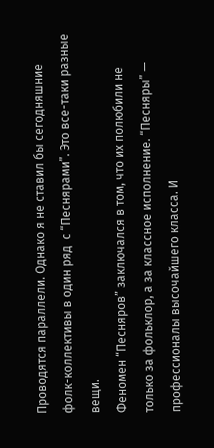Проводятся параллели. Однако я не ставил бы сегодняшние фолк-коллективы в один ряд  с “Песнярами”. Это все-таки разные вещи.
Феномен “Песняров” заключался в том, что их полюбили не только за фольклор, а за классное исполнение. “Песняры” — профессионалы высочайшего класса. И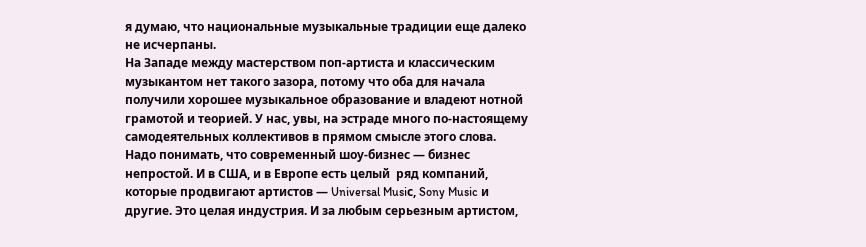я думаю, что национальные музыкальные традиции еще далеко не исчерпаны.
На Западе между мастерством поп-артиста и классическим музыкантом нет такого зазора, потому что оба для начала получили хорошее музыкальное образование и владеют нотной грамотой и теорией. У нас, увы, на эстраде много по-настоящему самодеятельных коллективов в прямом смысле этого слова.
Надо понимать, что современный шоу-бизнес — бизнес непростой. И в США, и в Европе есть целый  ряд компаний, которые продвигают артистов — Universal Musiс, Sony Music и другие. Это целая индустрия. И за любым серьезным артистом,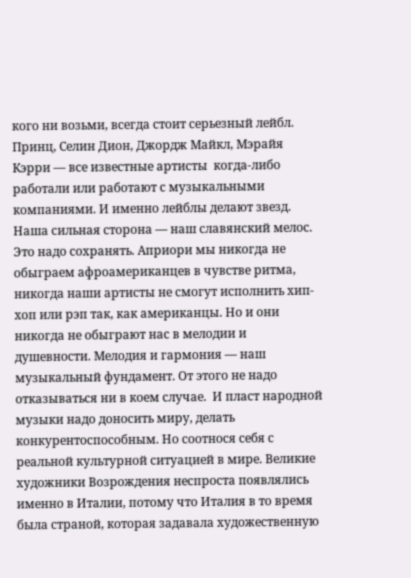кого ни возьми, всегда стоит серьезный лейбл. Принц, Селин Дион, Джордж Майкл, Мэрайя Кэрри — все известные артисты  когда-либо работали или работают с музыкальными компаниями. И именно лейблы делают звезд.
Наша сильная сторона — наш славянский мелос. Это надо сохранять. Априори мы никогда не обыграем афроамериканцев в чувстве ритма, никогда наши артисты не смогут исполнить хип-хоп или рэп так, как американцы. Но и они никогда не обыграют нас в мелодии и душевности. Мелодия и гармония — наш музыкальный фундамент. От этого не надо отказываться ни в коем случае.  И пласт народной музыки надо доносить миру, делать конкурентоспособным. Но соотнося себя с реальной культурной ситуацией в мире. Великие художники Возрождения неспроста появлялись именно в Италии, потому что Италия в то время была страной, которая задавала художественную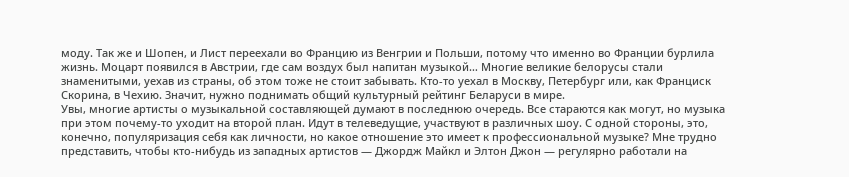моду. Так же и Шопен, и Лист переехали во Францию из Венгрии и Польши, потому что именно во Франции бурлила жизнь. Моцарт появился в Австрии, где сам воздух был напитан музыкой… Многие великие белорусы стали знаменитыми, уехав из страны, об этом тоже не стоит забывать. Кто-то уехал в Москву, Петербург или, как Франциск Скорина, в Чехию. Значит, нужно поднимать общий культурный рейтинг Беларуси в мире.
Увы, многие артисты о музыкальной составляющей думают в последнюю очередь. Все стараются как могут, но музыка при этом почему-то уходит на второй план. Идут в телеведущие, участвуют в различных шоу. С одной стороны, это, конечно, популяризация себя как личности, но какое отношение это имеет к профессиональной музыке? Мне трудно представить, чтобы кто-нибудь из западных артистов — Джордж Майкл и Элтон Джон — регулярно работали на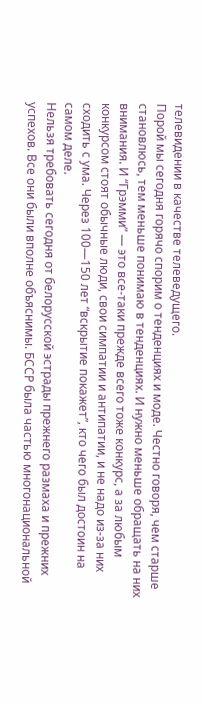телевидении в качестве телеведущего.
Порой мы сегодня горячо спорим о тенденциях и моде. Честно говоря, чем старше становлюсь, тем меньше понимаю в тенденциях. И нужно меньше обращать на них внимания. И “Грэмми” — это все-таки прежде всего тоже конкурс, а за любым конкурсом стоят обычные люди, свои симпатии и антипатии, и не надо из-за них сходить с ума. Через 100—150 лет “вскрытие покажет”, кто чего был достоин на самом деле.
Нельзя требовать сегодня от белорусской эстрады прежнего размаха и прежних успехов. Все они были вполне объяснимы. БССР была частью многонациональной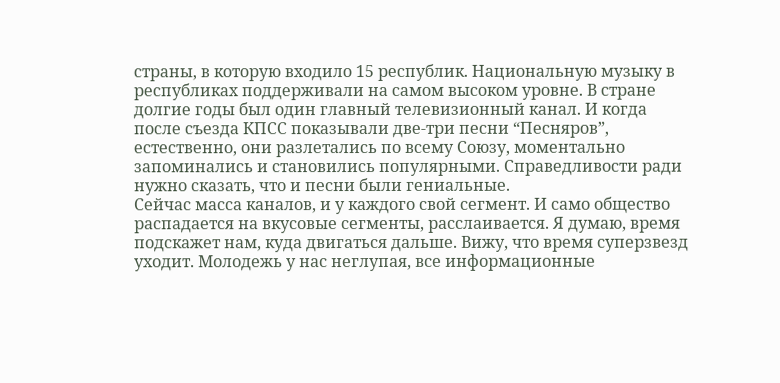страны, в которую входило 15 республик. Национальную музыку в республиках поддерживали на самом высоком уровне. В стране долгие годы был один главный телевизионный канал. И когда после съезда КПСС показывали две-три песни “Песняров”, естественно, они разлетались по всему Союзу, моментально запоминались и становились популярными. Справедливости ради нужно сказать, что и песни были гениальные.
Сейчас масса каналов, и у каждого свой сегмент. И само общество распадается на вкусовые сегменты, расслаивается. Я думаю, время подскажет нам, куда двигаться дальше. Вижу, что время суперзвезд уходит. Молодежь у нас неглупая, все информационные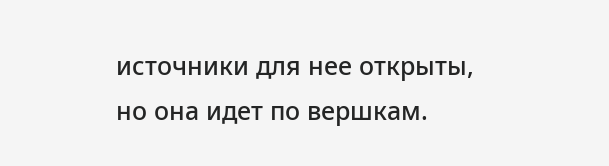источники для нее открыты, но она идет по вершкам.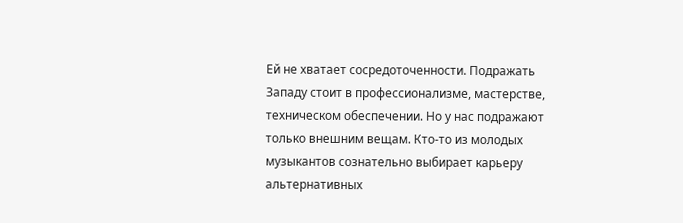Ей не хватает сосредоточенности. Подражать Западу стоит в профессионализме, мастерстве, техническом обеспечении. Но у нас подражают только внешним вещам. Кто-то из молодых музыкантов сознательно выбирает карьеру альтернативных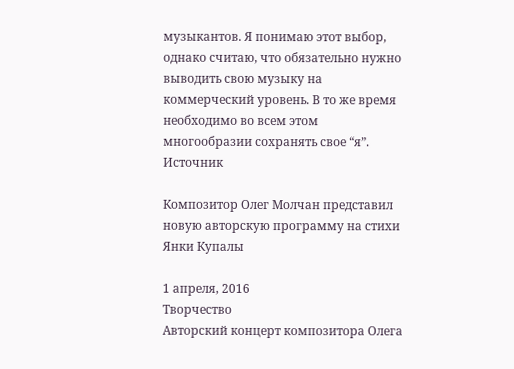музыкантов. Я понимаю этот выбор, однако считаю, что обязательно нужно выводить свою музыку на коммерческий уровень. В то же время необходимо во всем этом многообразии сохранять свое “я”.
Источник

Композитор Олег Молчан представил новую авторскую программу на стихи Янки Купалы

1 апреля, 2016
Творчество
Авторский концерт композитора Олега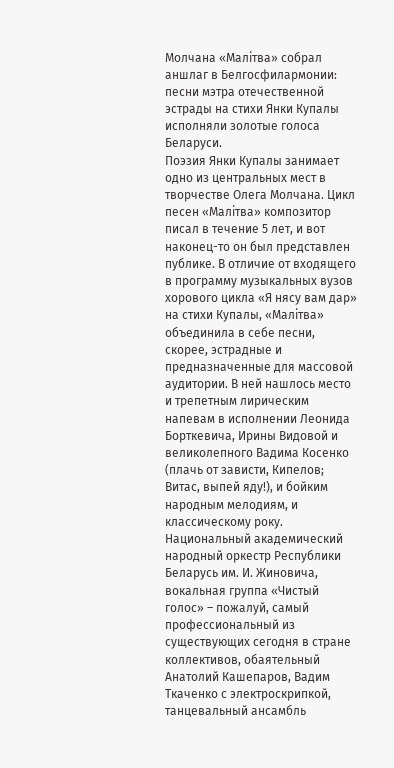Молчана «Малiтва» собрал аншлаг в Белгосфилармонии: песни мэтра отечественной эстрады на стихи Янки Купалы исполняли золотые голоса Беларуси.
Поэзия Янки Купалы занимает одно из центральных мест в творчестве Олега Молчана. Цикл песен «Малiтва» композитор писал в течение 5 лет, и вот наконец-то он был представлен публике. В отличие от входящего в программу музыкальных вузов хорового цикла «Я нясу вам дар» на стихи Купалы, «Малiтва» объединила в себе песни, скорее, эстрадные и предназначенные для массовой аудитории. В ней нашлось место и трепетным лирическим напевам в исполнении Леонида Борткевича, Ирины Видовой и великолепного Вадима Косенко (плачь от зависти, Кипелов; Витас, выпей яду!), и бойким народным мелодиям, и классическому року.
Национальный академический народный оркестр Республики Беларусь им. И. Жиновича, вокальная группа «Чистый голос» – пожалуй, самый профессиональный из существующих сегодня в стране коллективов, обаятельный Анатолий Кашепаров, Вадим Ткаченко с электроскрипкой, танцевальный ансамбль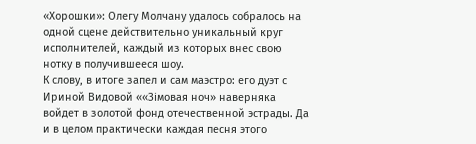«Хорошки»: Олегу Молчану удалось собралось на одной сцене действительно уникальный круг исполнителей, каждый из которых внес свою нотку в получившееся шоу.
К слову, в итоге запел и сам маэстро: его дуэт с Ириной Видовой ««Зiмовая ноч» наверняка войдет в золотой фонд отечественной эстрады. Да и в целом практически каждая песня этого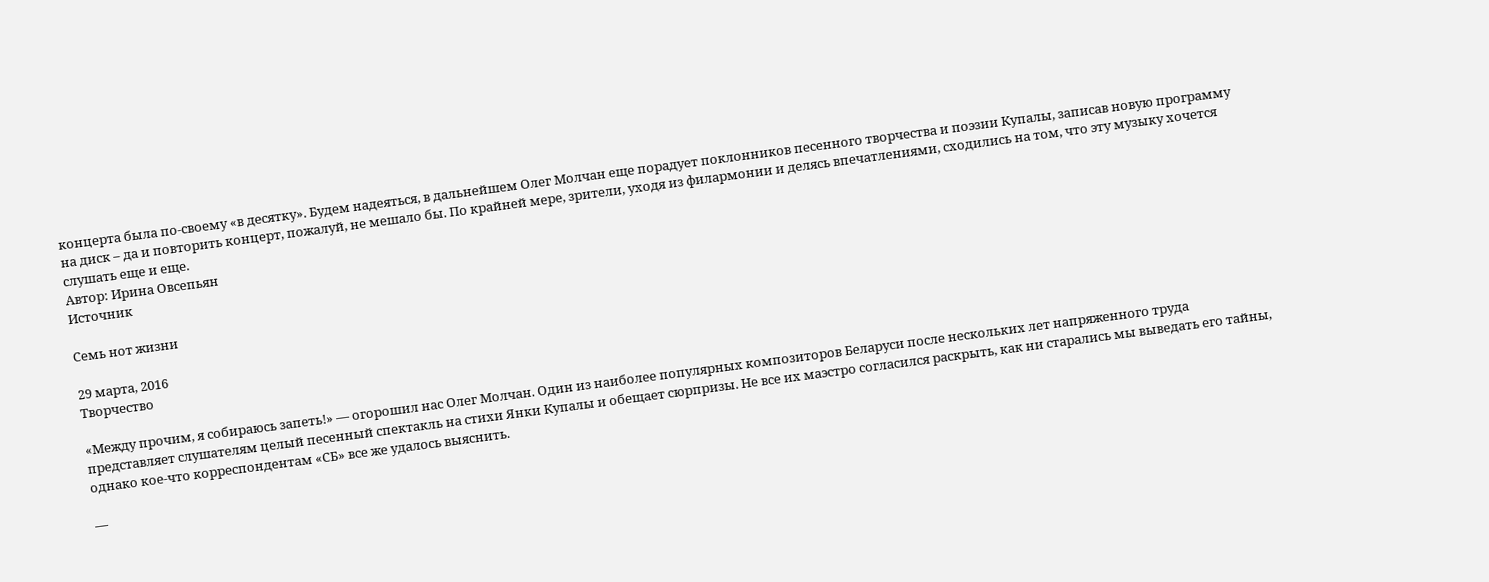концерта была по-своему «в десятку». Будем надеяться, в дальнейшем Олег Молчан еще порадует поклонников песенного творчества и поэзии Купалы, записав новую программу на диск – да и повторить концерт, пожалуй, не мешало бы. По крайней мере, зрители, уходя из филармонии и делясь впечатлениями, сходились на том, что эту музыку хочется слушать еще и еще.
Автор: Ирина Овсепьян
Источник

Семь нот жизни

29 марта, 2016
Творчество

«Между прочим, я собираюсь запеть!» — огорошил нас Олег Молчан. Один из наиболее популярных композиторов Беларуси после нескольких лет напряженного труда представляет слушателям целый песенный спектакль на стихи Янки Купалы и обещает сюрпризы. Не все их маэстро согласился раскрыть, как ни старались мы выведать его тайны, однако кое-что корреспондентам «СБ» все же удалось выяснить.

—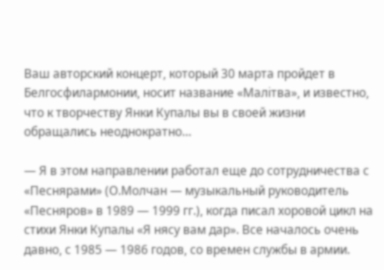Ваш авторский концерт, который 30 марта пройдет в Белгосфилармонии, носит название «Малiтва», и известно, что к творчеству Янки Купалы вы в своей жизни обращались неоднократно…

— Я в этом направлении работал еще до сотрудничества с «Песнярами» (О.Молчан — музыкальный руководитель «Песняров» в 1989 — 1999 гг.), когда писал хоровой цикл на стихи Янки Купалы «Я нясу вам дар». Все началось очень давно, с 1985 — 1986 годов, со времен службы в армии.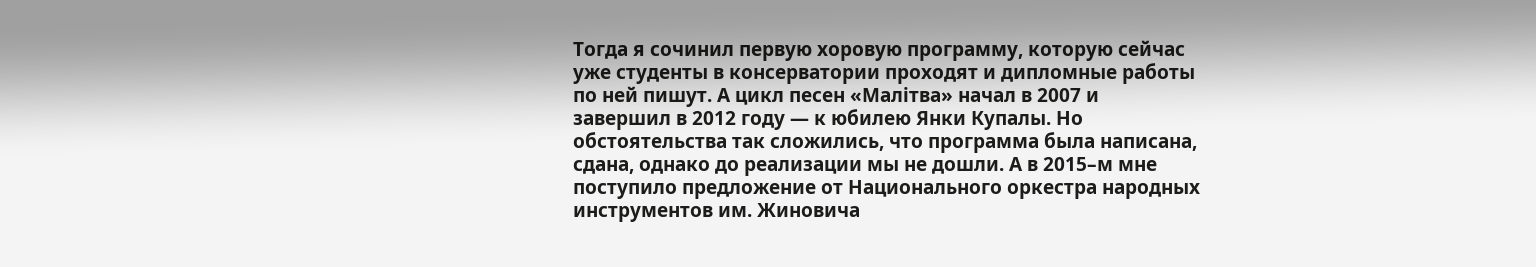Тогда я сочинил первую хоровую программу, которую сейчас уже студенты в консерватории проходят и дипломные работы по ней пишут. А цикл песен «Малiтва» начал в 2007 и завершил в 2012 году — к юбилею Янки Купалы. Но обстоятельства так сложились, что программа была написана, сдана, однако до реализации мы не дошли. А в 2015–м мне поступило предложение от Национального оркестра народных инструментов им. Жиновича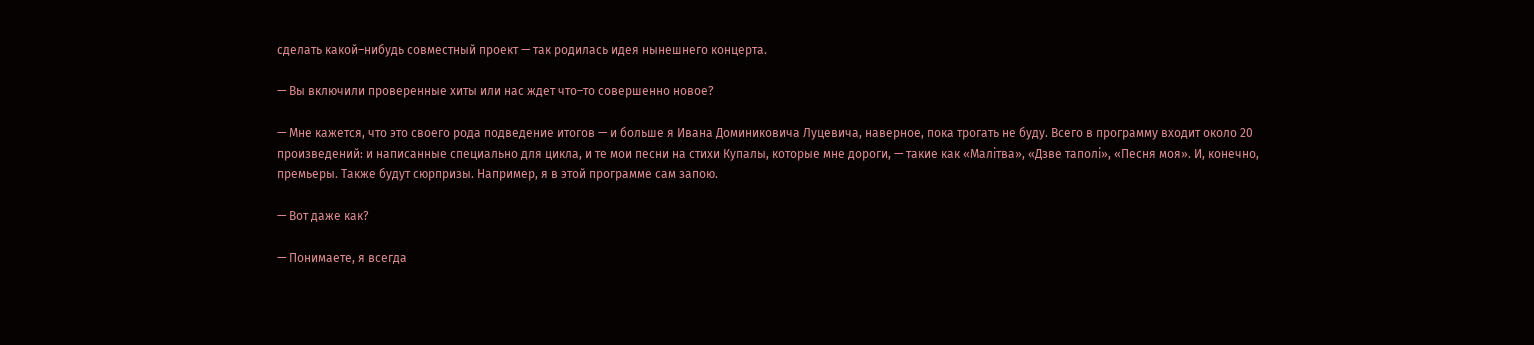сделать какой–нибудь совместный проект — так родилась идея нынешнего концерта.

— Вы включили проверенные хиты или нас ждет что–то совершенно новое?

— Мне кажется, что это своего рода подведение итогов — и больше я Ивана Доминиковича Луцевича, наверное, пока трогать не буду. Всего в программу входит около 20 произведений: и написанные специально для цикла, и те мои песни на стихи Купалы, которые мне дороги, — такие как «Малiтва», «Дзве таполi», «Песня моя». И, конечно, премьеры. Также будут сюрпризы. Например, я в этой программе сам запою.

— Вот даже как?

— Понимаете, я всегда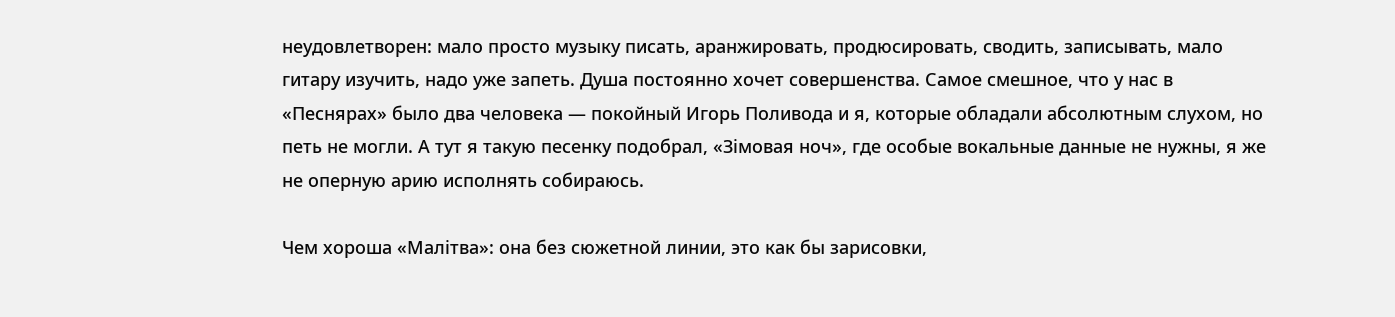неудовлетворен: мало просто музыку писать, аранжировать, продюсировать, сводить, записывать, мало гитару изучить, надо уже запеть. Душа постоянно хочет совершенства. Самое смешное, что у нас в «Песнярах» было два человека — покойный Игорь Поливода и я, которые обладали абсолютным слухом, но петь не могли. А тут я такую песенку подобрал, «Зiмовая ноч», где особые вокальные данные не нужны, я же не оперную арию исполнять собираюсь.

Чем хороша «Малiтва»: она без сюжетной линии, это как бы зарисовки,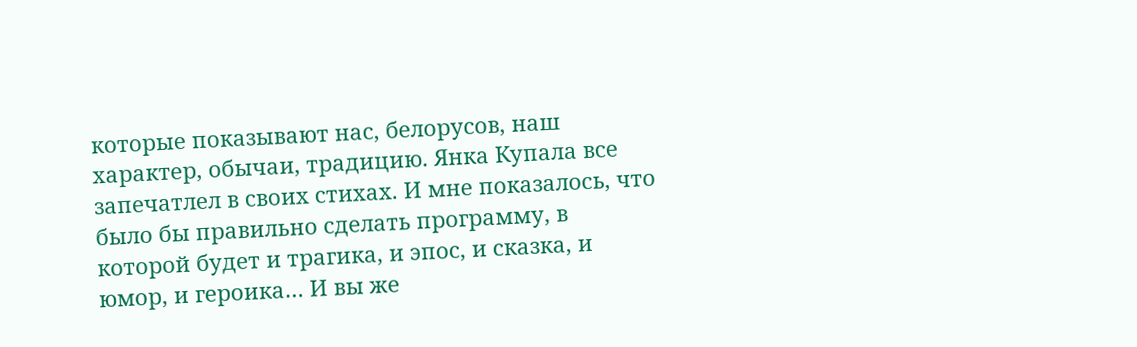которые показывают нас, белорусов, наш характер, обычаи, традицию. Янка Купала все запечатлел в своих стихах. И мне показалось, что было бы правильно сделать программу, в которой будет и трагика, и эпос, и сказка, и юмор, и героика… И вы же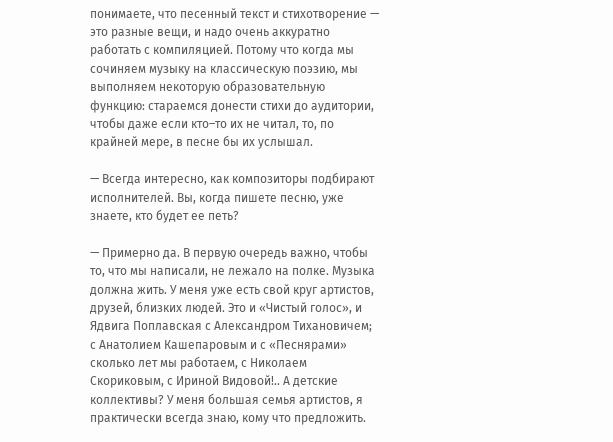понимаете, что песенный текст и стихотворение — это разные вещи, и надо очень аккуратно работать с компиляцией. Потому что когда мы сочиняем музыку на классическую поэзию, мы выполняем некоторую образовательную функцию: стараемся донести стихи до аудитории, чтобы даже если кто–то их не читал, то, по крайней мере, в песне бы их услышал.

— Всегда интересно, как композиторы подбирают исполнителей. Вы, когда пишете песню, уже знаете, кто будет ее петь?

— Примерно да. В первую очередь важно, чтобы то, что мы написали, не лежало на полке. Музыка должна жить. У меня уже есть свой круг артистов, друзей, близких людей. Это и «Чистый голос», и Ядвига Поплавская с Александром Тихановичем; с Анатолием Кашепаровым и с «Песнярами» сколько лет мы работаем, с Николаем Скориковым, с Ириной Видовой!.. А детские коллективы? У меня большая семья артистов, я практически всегда знаю, кому что предложить.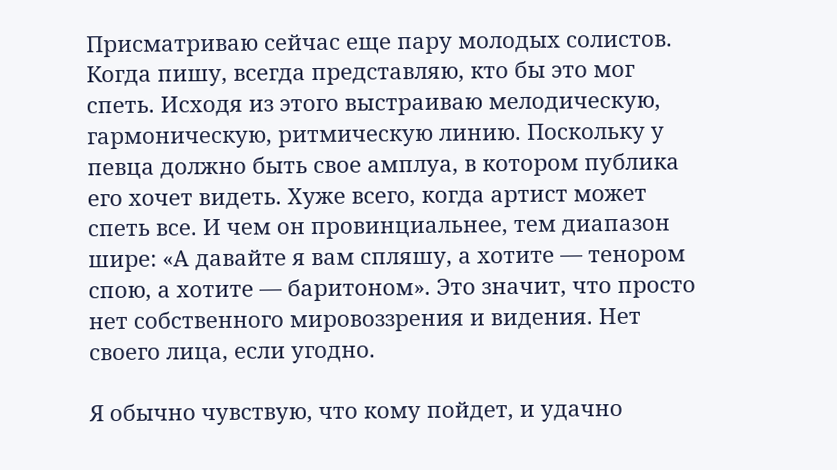Присматриваю сейчас еще пару молодых солистов. Когда пишу, всегда представляю, кто бы это мог спеть. Исходя из этого выстраиваю мелодическую, гармоническую, ритмическую линию. Поскольку у певца должно быть свое амплуа, в котором публика его хочет видеть. Хуже всего, когда артист может спеть все. И чем он провинциальнее, тем диапазон шире: «А давайте я вам спляшу, а хотите — тенором спою, а хотите — баритоном». Это значит, что просто нет собственного мировоззрения и видения. Нет своего лица, если угодно.

Я обычно чувствую, что кому пойдет, и удачно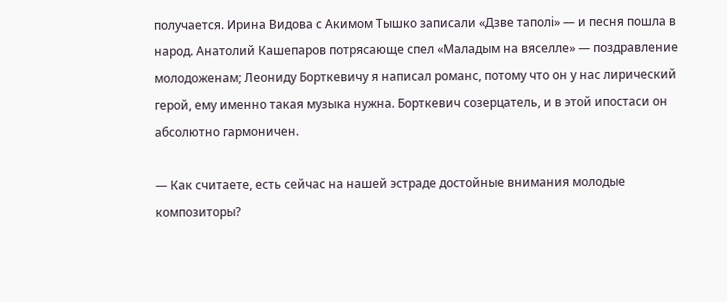получается. Ирина Видова с Акимом Тышко записали «Дзве таполi» — и песня пошла в народ. Анатолий Кашепаров потрясающе спел «Маладым на вяселле» — поздравление молодоженам; Леониду Борткевичу я написал романс, потому что он у нас лирический герой, ему именно такая музыка нужна. Борткевич созерцатель, и в этой ипостаси он абсолютно гармоничен.

— Как считаете, есть сейчас на нашей эстраде достойные внимания молодые композиторы?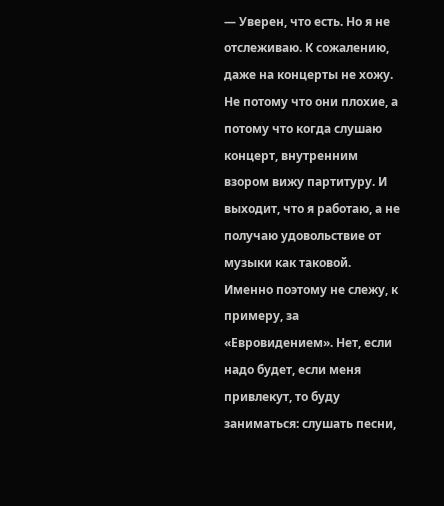— Уверен, что есть. Но я не отслеживаю. К сожалению, даже на концерты не хожу. Не потому что они плохие, а потому что когда слушаю концерт, внутренним взором вижу партитуру. И выходит, что я работаю, а не получаю удовольствие от музыки как таковой. Именно поэтому не слежу, к примеру, за «Евровидением». Нет, если надо будет, если меня привлекут, то буду заниматься: слушать песни,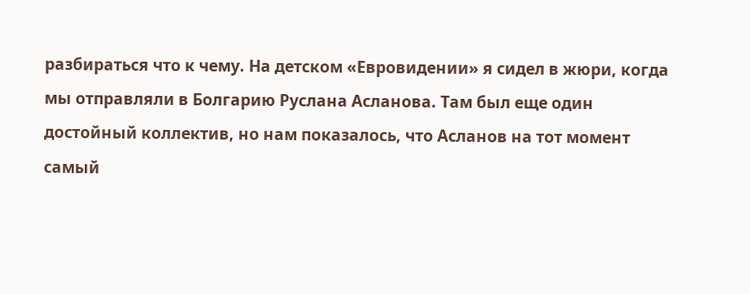разбираться что к чему. На детском «Евровидении» я сидел в жюри, когда мы отправляли в Болгарию Руслана Асланова. Там был еще один достойный коллектив, но нам показалось, что Асланов на тот момент самый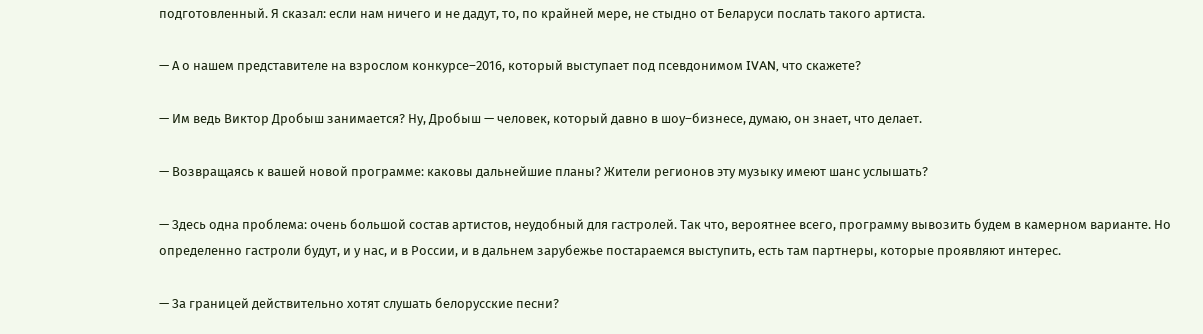подготовленный. Я сказал: если нам ничего и не дадут, то, по крайней мере, не стыдно от Беларуси послать такого артиста.

— А о нашем представителе на взрослом конкурсе–2016, который выступает под псевдонимом IVAN, что скажете?

— Им ведь Виктор Дробыш занимается? Ну, Дробыш — человек, который давно в шоу–бизнесе, думаю, он знает, что делает.

— Возвращаясь к вашей новой программе: каковы дальнейшие планы? Жители регионов эту музыку имеют шанс услышать?

— Здесь одна проблема: очень большой состав артистов, неудобный для гастролей. Так что, вероятнее всего, программу вывозить будем в камерном варианте. Но определенно гастроли будут, и у нас, и в России, и в дальнем зарубежье постараемся выступить, есть там партнеры, которые проявляют интерес.

— За границей действительно хотят слушать белорусские песни?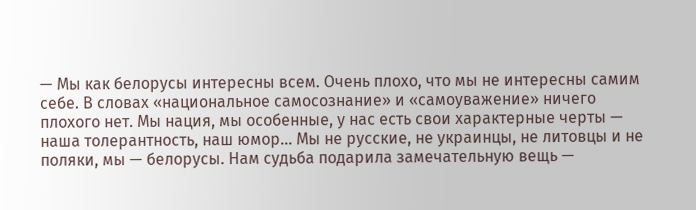— Мы как белорусы интересны всем. Очень плохо, что мы не интересны самим себе. В словах «национальное самосознание» и «самоуважение» ничего плохого нет. Мы нация, мы особенные, у нас есть свои характерные черты — наша толерантность, наш юмор… Мы не русские, не украинцы, не литовцы и не поляки, мы — белорусы. Нам судьба подарила замечательную вещь —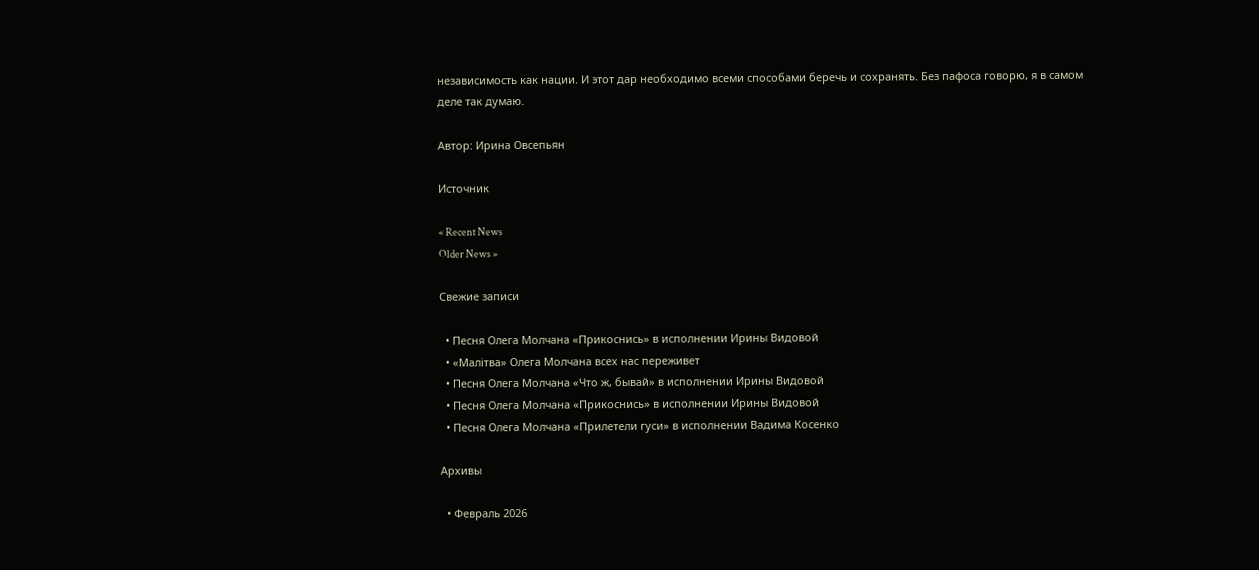независимость как нации. И этот дар необходимо всеми способами беречь и сохранять. Без пафоса говорю, я в самом деле так думаю.

Автор: Ирина Овсепьян

Источник

« Recent News
Older News »

Свежие записи

  • Песня Олега Молчана «Прикоснись» в исполнении Ирины Видовой
  • «Малітва» Олега Молчана всех нас переживет
  • Песня Олега Молчана «Что ж, бывай» в исполнении Ирины Видовой
  • Песня Олега Молчана «Прикоснись» в исполнении Ирины Видовой
  • Песня Олега Молчана «Прилетели гуси» в исполнении Вадима Косенко

Архивы

  • Февраль 2026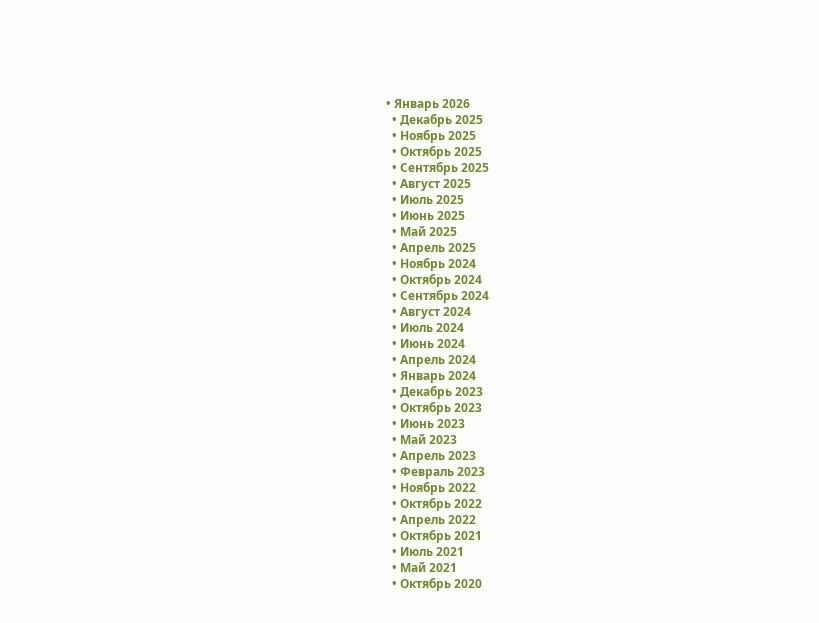• Январь 2026
  • Декабрь 2025
  • Ноябрь 2025
  • Октябрь 2025
  • Сентябрь 2025
  • Август 2025
  • Июль 2025
  • Июнь 2025
  • Май 2025
  • Апрель 2025
  • Ноябрь 2024
  • Октябрь 2024
  • Сентябрь 2024
  • Август 2024
  • Июль 2024
  • Июнь 2024
  • Апрель 2024
  • Январь 2024
  • Декабрь 2023
  • Октябрь 2023
  • Июнь 2023
  • Май 2023
  • Апрель 2023
  • Февраль 2023
  • Ноябрь 2022
  • Октябрь 2022
  • Апрель 2022
  • Октябрь 2021
  • Июль 2021
  • Май 2021
  • Октябрь 2020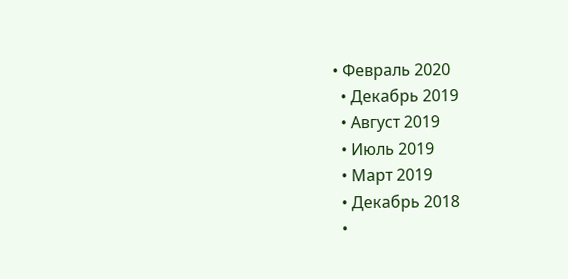• Февраль 2020
  • Декабрь 2019
  • Август 2019
  • Июль 2019
  • Март 2019
  • Декабрь 2018
  •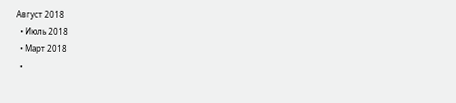Август 2018
  • Июль 2018
  • Март 2018
  •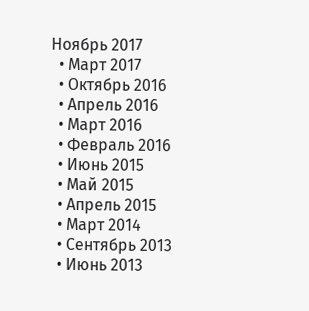Ноябрь 2017
  • Март 2017
  • Октябрь 2016
  • Апрель 2016
  • Март 2016
  • Февраль 2016
  • Июнь 2015
  • Май 2015
  • Апрель 2015
  • Март 2014
  • Сентябрь 2013
  • Июнь 2013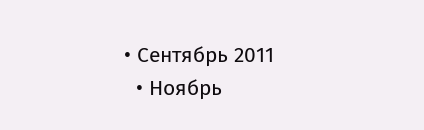• Сентябрь 2011
  • Ноябрь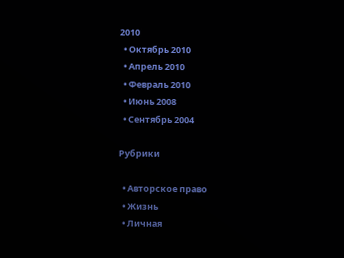2010
  • Октябрь 2010
  • Апрель 2010
  • Февраль 2010
  • Июнь 2008
  • Сентябрь 2004

Рубрики

  • Авторское право
  • Жизнь
  • Личная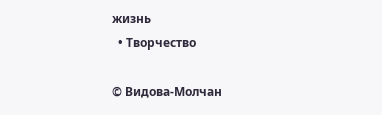жизнь
  • Творчество

© Видова-Молчан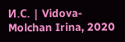И.С. | Vidova-Molchan Irina, 2020